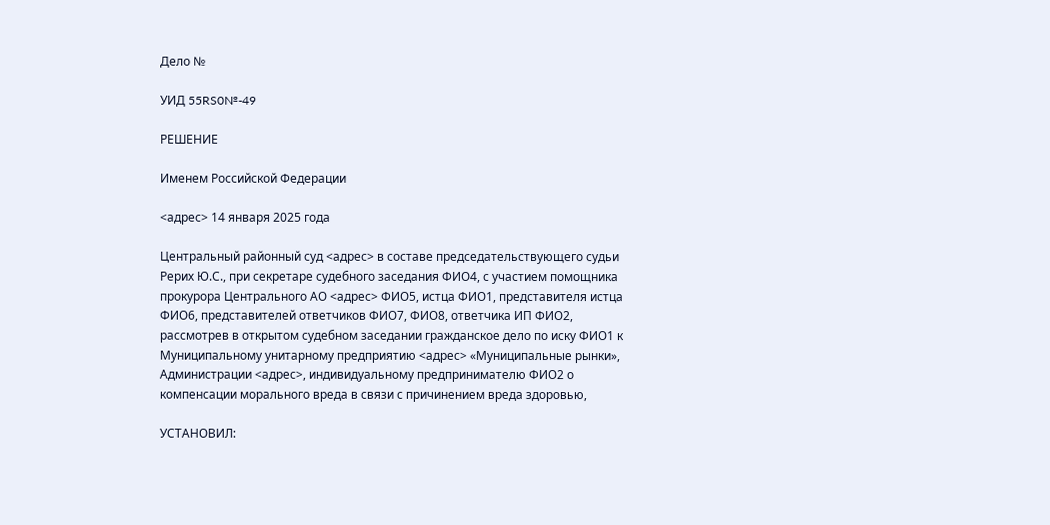Дело №

УИД 55RS0№-49

РЕШЕНИЕ

Именем Российской Федерации

<адрес> 14 января 2025 года

Центральный районный суд <адрес> в составе председательствующего судьи Рерих Ю.С., при секретаре судебного заседания ФИО4, с участием помощника прокурора Центрального АО <адрес> ФИО5, истца ФИО1, представителя истца ФИО6, представителей ответчиков ФИО7, ФИО8, ответчика ИП ФИО2, рассмотрев в открытом судебном заседании гражданское дело по иску ФИО1 к Муниципальному унитарному предприятию <адрес> «Муниципальные рынки», Администрации <адрес>, индивидуальному предпринимателю ФИО2 о компенсации морального вреда в связи с причинением вреда здоровью,

УСТАНОВИЛ: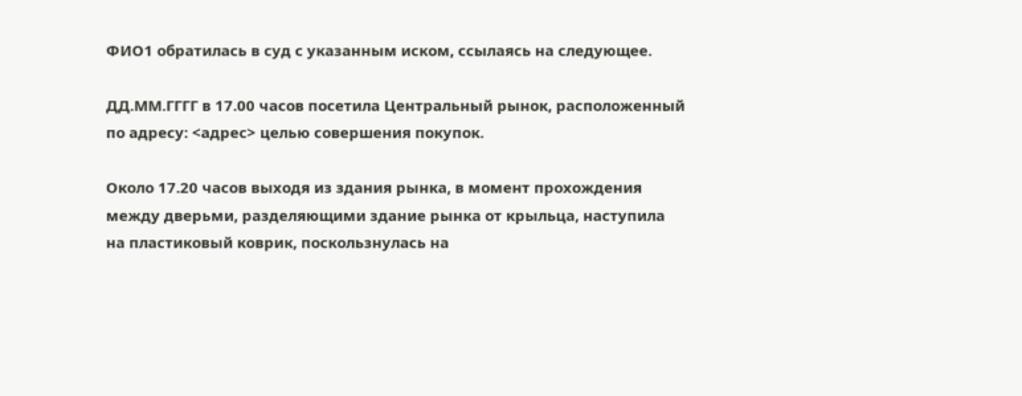ФИО1 обратилась в суд с указанным иском, ссылаясь на следующее.

ДД.ММ.ГГГГ в 17.00 часов посетила Центральный рынок, расположенный по адресу: <адрес> целью совершения покупок.

Около 17.20 часов выходя из здания рынка, в момент прохождения между дверьми, разделяющими здание рынка от крыльца, наступила на пластиковый коврик, поскользнулась на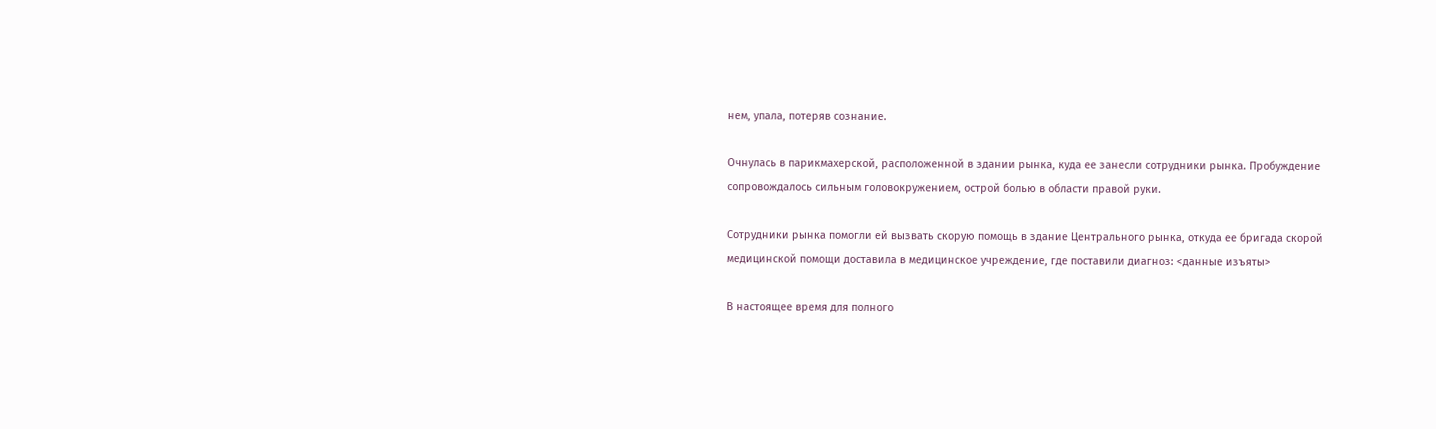нем, упала, потеряв сознание.

Очнулась в парикмахерской, расположенной в здании рынка, куда ее занесли сотрудники рынка. Пробуждение сопровождалось сильным головокружением, острой болью в области правой руки.

Сотрудники рынка помогли ей вызвать скорую помощь в здание Центрального рынка, откуда ее бригада скорой медицинской помощи доставила в медицинское учреждение, где поставили диагноз: <данные изъяты>

В настоящее время для полного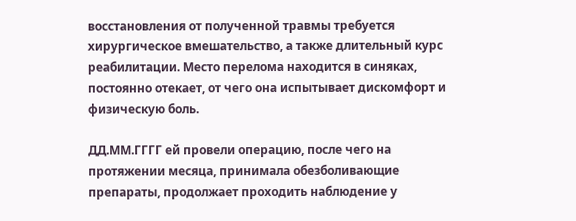восстановления от полученной травмы требуется хирургическое вмешательство, а также длительный курс реабилитации. Место перелома находится в синяках, постоянно отекает, от чего она испытывает дискомфорт и физическую боль.

ДД.ММ.ГГГГ ей провели операцию, после чего на протяжении месяца, принимала обезболивающие препараты, продолжает проходить наблюдение у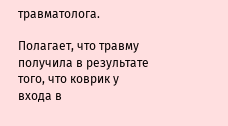травматолога.

Полагает, что травму получила в результате того, что коврик у входа в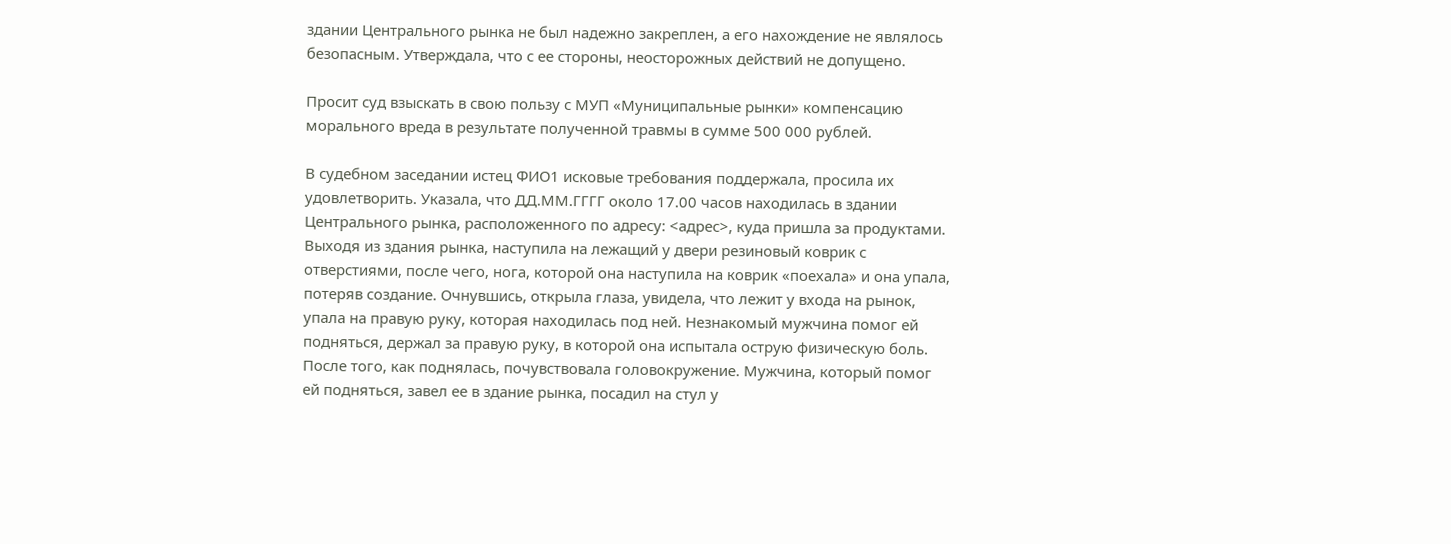здании Центрального рынка не был надежно закреплен, а его нахождение не являлось безопасным. Утверждала, что с ее стороны, неосторожных действий не допущено.

Просит суд взыскать в свою пользу с МУП «Муниципальные рынки» компенсацию морального вреда в результате полученной травмы в сумме 500 000 рублей.

В судебном заседании истец ФИО1 исковые требования поддержала, просила их удовлетворить. Указала, что ДД.ММ.ГГГГ около 17.00 часов находилась в здании Центрального рынка, расположенного по адресу: <адрес>, куда пришла за продуктами. Выходя из здания рынка, наступила на лежащий у двери резиновый коврик с отверстиями, после чего, нога, которой она наступила на коврик «поехала» и она упала, потеряв создание. Очнувшись, открыла глаза, увидела, что лежит у входа на рынок, упала на правую руку, которая находилась под ней. Незнакомый мужчина помог ей подняться, держал за правую руку, в которой она испытала острую физическую боль. После того, как поднялась, почувствовала головокружение. Мужчина, который помог ей подняться, завел ее в здание рынка, посадил на стул у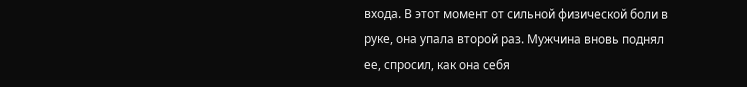входа. В этот момент от сильной физической боли в руке, она упала второй раз. Мужчина вновь поднял ее, спросил, как она себя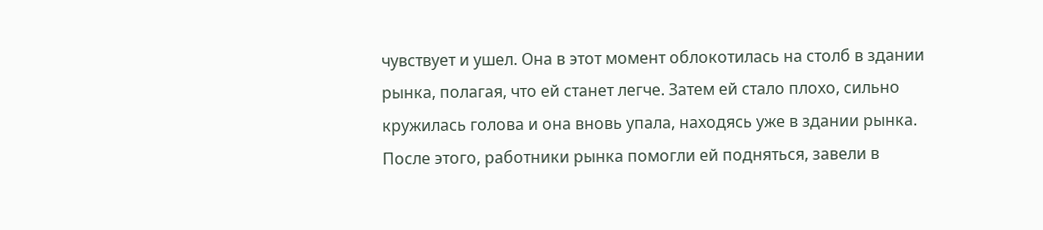чувствует и ушел. Она в этот момент облокотилась на столб в здании рынка, полагая, что ей станет легче. Затем ей стало плохо, сильно кружилась голова и она вновь упала, находясь уже в здании рынка. После этого, работники рынка помогли ей подняться, завели в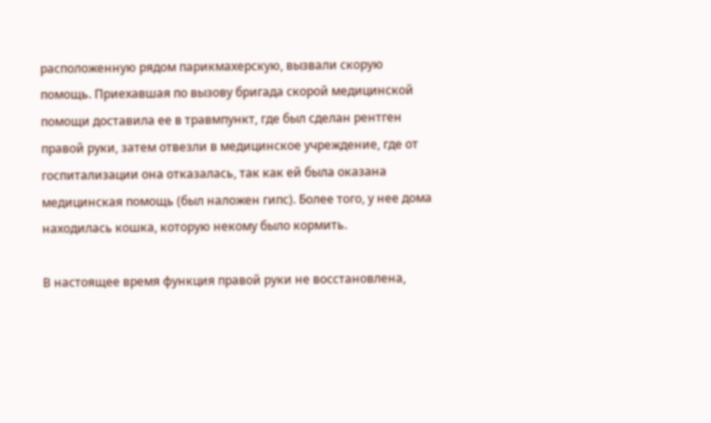расположенную рядом парикмахерскую, вызвали скорую помощь. Приехавшая по вызову бригада скорой медицинской помощи доставила ее в травмпункт, где был сделан рентген правой руки, затем отвезли в медицинское учреждение, где от госпитализации она отказалась, так как ей была оказана медицинская помощь (был наложен гипс). Более того, у нее дома находилась кошка, которую некому было кормить.

В настоящее время функция правой руки не восстановлена,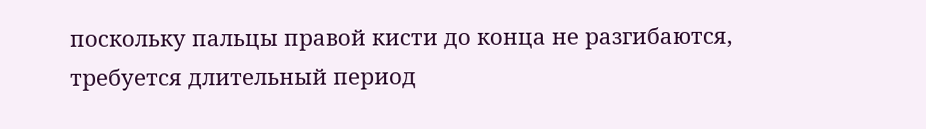поскольку пальцы правой кисти до конца не разгибаются, требуется длительный период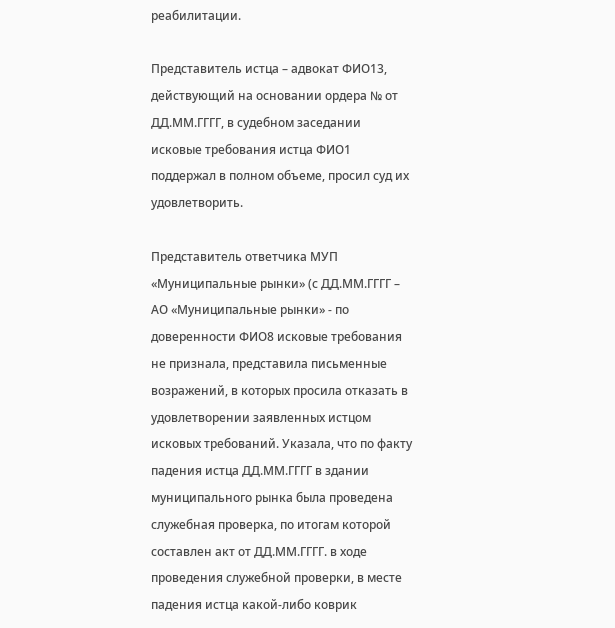реабилитации.

Представитель истца – адвокат ФИО13, действующий на основании ордера № от ДД.ММ.ГГГГ, в судебном заседании исковые требования истца ФИО1 поддержал в полном объеме, просил суд их удовлетворить.

Представитель ответчика МУП «Муниципальные рынки» (с ДД.ММ.ГГГГ – АО «Муниципальные рынки» - по доверенности ФИО8 исковые требования не признала, представила письменные возражений, в которых просила отказать в удовлетворении заявленных истцом исковых требований. Указала, что по факту падения истца ДД.ММ.ГГГГ в здании муниципального рынка была проведена служебная проверка, по итогам которой составлен акт от ДД.ММ.ГГГГ. в ходе проведения служебной проверки, в месте падения истца какой-либо коврик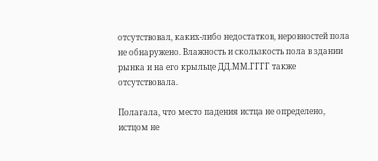отсутствовал, каких-либо недостатков, неровностей пола не обнаружено. Влажность и скользкость пола в здании рынка и на его крыльце ДД.ММ.ГГГГ также отсутствовала.

Полагала, что место падения истца не определено, истцом не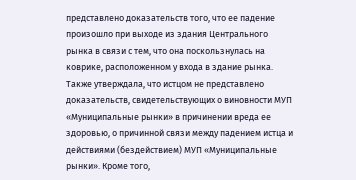представлено доказательств того, что ее падение произошло при выходе из здания Центрального рынка в связи с тем, что она поскользнулась на коврике, расположенном у входа в здание рынка. Также утверждала, что истцом не представлено доказательств, свидетельствующих о виновности МУП «Муниципальные рынки» в причинении вреда ее здоровью, о причинной связи между падением истца и действиями (бездействием) МУП «Муниципальные рынки». Кроме того,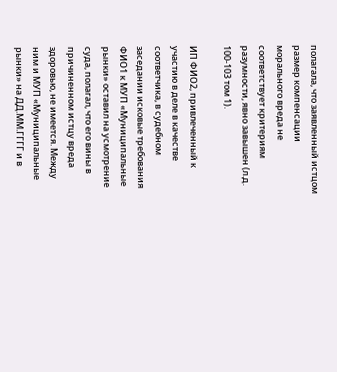полагала, что заявленный истцом размер компенсации морального вреда не соответствует критериям разумности, явно завышен (л.д. 100-103 том 1).

ИП ФИО2, привлеченный к участию в деле в качестве соответчика, в судебном заседании исковые требования ФИО1 к МУП «Муниципальные рынки» оставил на усмотрение суда, полагал, что его вины в причиненном истцу вреда здоровью, не имеется. Между ним и МУП «Муниципальные рынки» на ДД.ММ.ГГГГ и в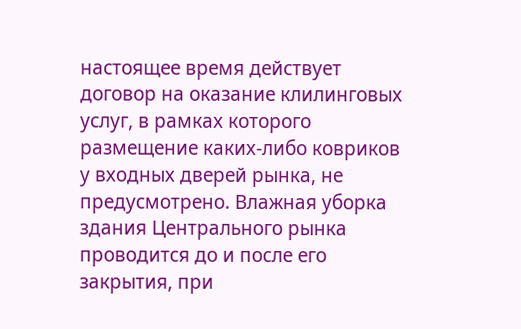настоящее время действует договор на оказание клилинговых услуг, в рамках которого размещение каких-либо ковриков у входных дверей рынка, не предусмотрено. Влажная уборка здания Центрального рынка проводится до и после его закрытия, при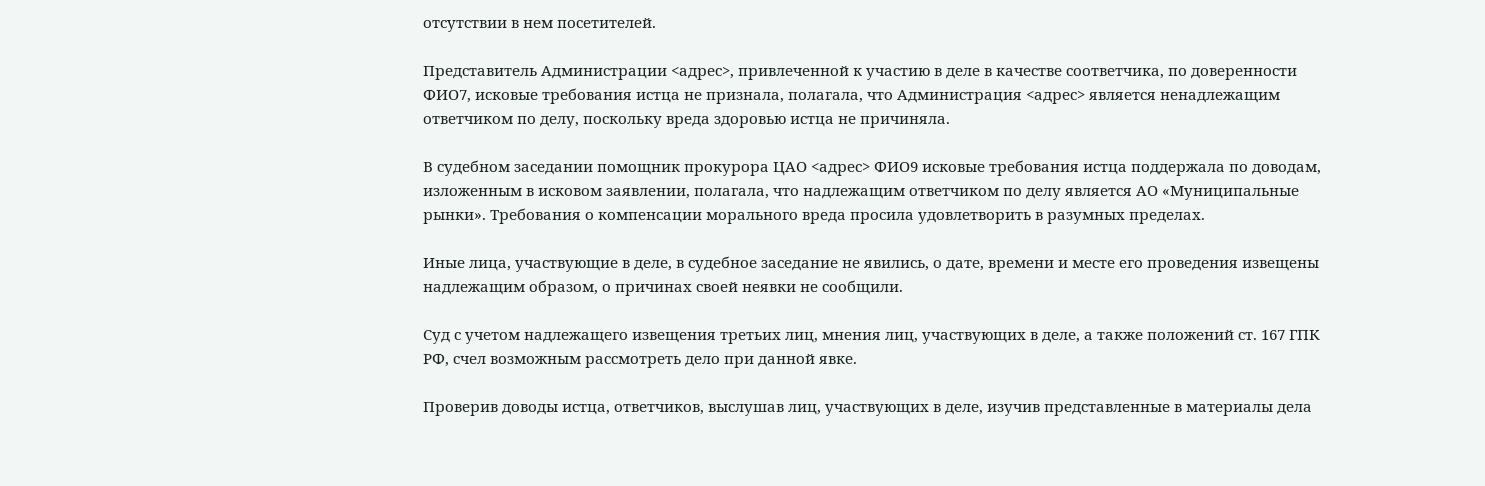отсутствии в нем посетителей.

Представитель Администрации <адрес>, привлеченной к участию в деле в качестве соответчика, по доверенности ФИО7, исковые требования истца не признала, полагала, что Администрация <адрес> является ненадлежащим ответчиком по делу, поскольку вреда здоровью истца не причиняла.

В судебном заседании помощник прокурора ЦАО <адрес> ФИО9 исковые требования истца поддержала по доводам, изложенным в исковом заявлении, полагала, что надлежащим ответчиком по делу является АО «Муниципальные рынки». Требования о компенсации морального вреда просила удовлетворить в разумных пределах.

Иные лица, участвующие в деле, в судебное заседание не явились, о дате, времени и месте его проведения извещены надлежащим образом, о причинах своей неявки не сообщили.

Суд с учетом надлежащего извещения третьих лиц, мнения лиц, участвующих в деле, а также положений ст. 167 ГПК РФ, счел возможным рассмотреть дело при данной явке.

Проверив доводы истца, ответчиков, выслушав лиц, участвующих в деле, изучив представленные в материалы дела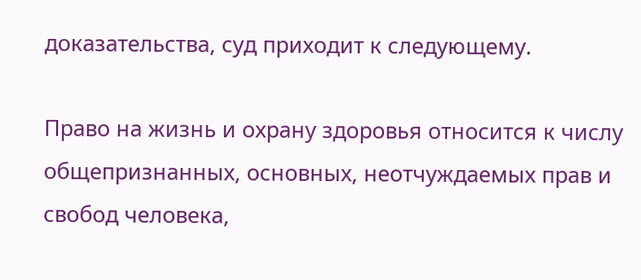доказательства, суд приходит к следующему.

Право на жизнь и охрану здоровья относится к числу общепризнанных, основных, неотчуждаемых прав и свобод человека,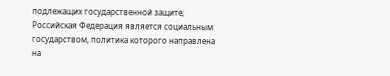подлежащих государственной защите; Российская Федерация является социальным государством, политика которого направлена на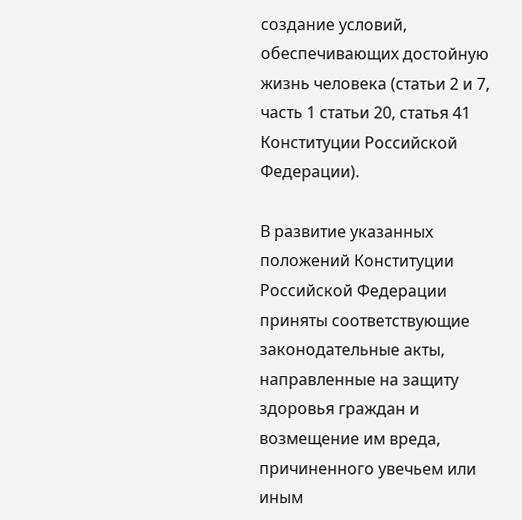создание условий, обеспечивающих достойную жизнь человека (статьи 2 и 7, часть 1 статьи 20, статья 41 Конституции Российской Федерации).

В развитие указанных положений Конституции Российской Федерации приняты соответствующие законодательные акты, направленные на защиту здоровья граждан и возмещение им вреда, причиненного увечьем или иным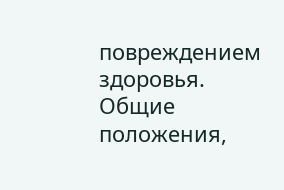повреждением здоровья. Общие положения,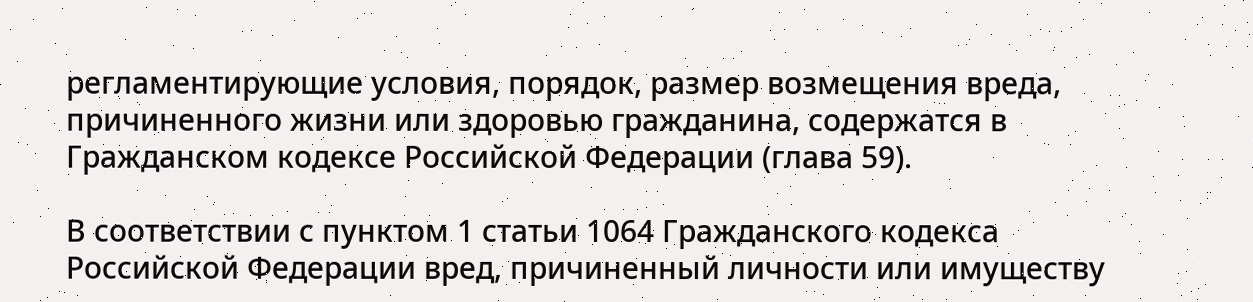регламентирующие условия, порядок, размер возмещения вреда, причиненного жизни или здоровью гражданина, содержатся в Гражданском кодексе Российской Федерации (глава 59).

В соответствии с пунктом 1 статьи 1064 Гражданского кодекса Российской Федерации вред, причиненный личности или имуществу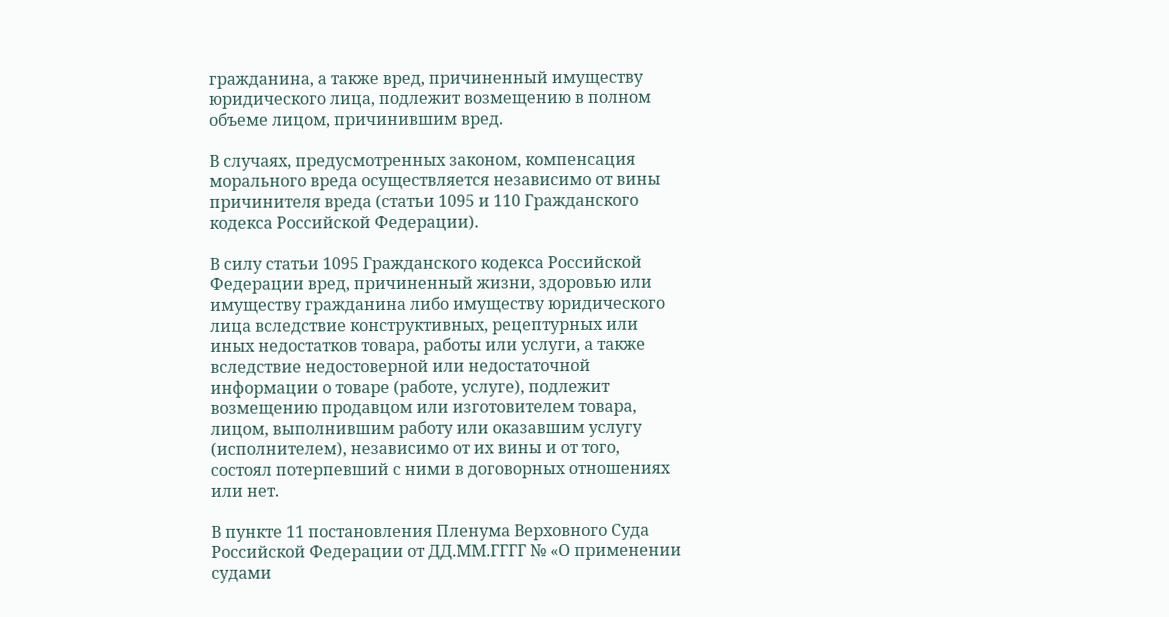гражданина, а также вред, причиненный имуществу юридического лица, подлежит возмещению в полном объеме лицом, причинившим вред.

В случаях, предусмотренных законом, компенсация морального вреда осуществляется независимо от вины причинителя вреда (статьи 1095 и 110 Гражданского кодекса Российской Федерации).

В силу статьи 1095 Гражданского кодекса Российской Федерации вред, причиненный жизни, здоровью или имуществу гражданина либо имуществу юридического лица вследствие конструктивных, рецептурных или иных недостатков товара, работы или услуги, а также вследствие недостоверной или недостаточной информации о товаре (работе, услуге), подлежит возмещению продавцом или изготовителем товара, лицом, выполнившим работу или оказавшим услугу (исполнителем), независимо от их вины и от того, состоял потерпевший с ними в договорных отношениях или нет.

В пункте 11 постановления Пленума Верховного Суда Российской Федерации от ДД.ММ.ГГГГ № «О применении судами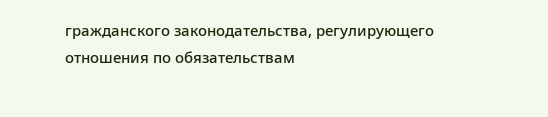гражданского законодательства, регулирующего отношения по обязательствам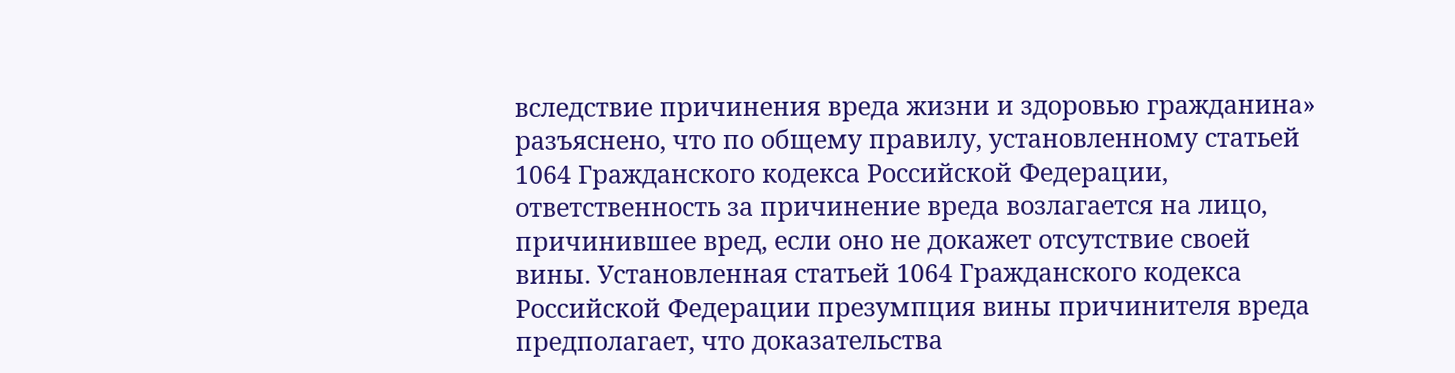вследствие причинения вреда жизни и здоровью гражданина» разъяснено, что по общему правилу, установленному статьей 1064 Гражданского кодекса Российской Федерации, ответственность за причинение вреда возлагается на лицо, причинившее вред, если оно не докажет отсутствие своей вины. Установленная статьей 1064 Гражданского кодекса Российской Федерации презумпция вины причинителя вреда предполагает, что доказательства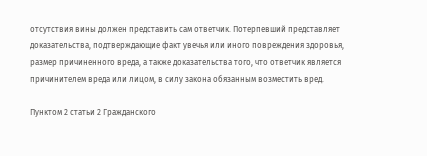отсутствия вины должен представить сам ответчик. Потерпевший представляет доказательства, подтверждающие факт увечья или иного повреждения здоровья, размер причиненного вреда, а также доказательства того, что ответчик является причинителем вреда или лицом, в силу закона обязанным возместить вред.

Пунктом 2 статьи 2 Гражданского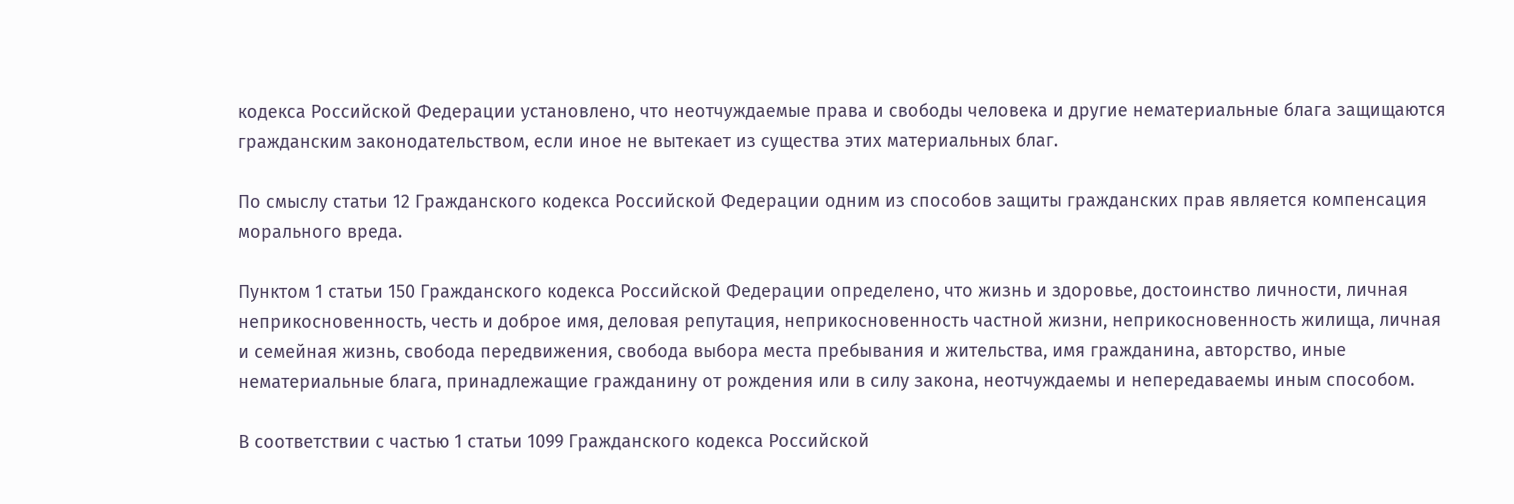кодекса Российской Федерации установлено, что неотчуждаемые права и свободы человека и другие нематериальные блага защищаются гражданским законодательством, если иное не вытекает из существа этих материальных благ.

По смыслу статьи 12 Гражданского кодекса Российской Федерации одним из способов защиты гражданских прав является компенсация морального вреда.

Пунктом 1 статьи 150 Гражданского кодекса Российской Федерации определено, что жизнь и здоровье, достоинство личности, личная неприкосновенность, честь и доброе имя, деловая репутация, неприкосновенность частной жизни, неприкосновенность жилища, личная и семейная жизнь, свобода передвижения, свобода выбора места пребывания и жительства, имя гражданина, авторство, иные нематериальные блага, принадлежащие гражданину от рождения или в силу закона, неотчуждаемы и непередаваемы иным способом.

В соответствии с частью 1 статьи 1099 Гражданского кодекса Российской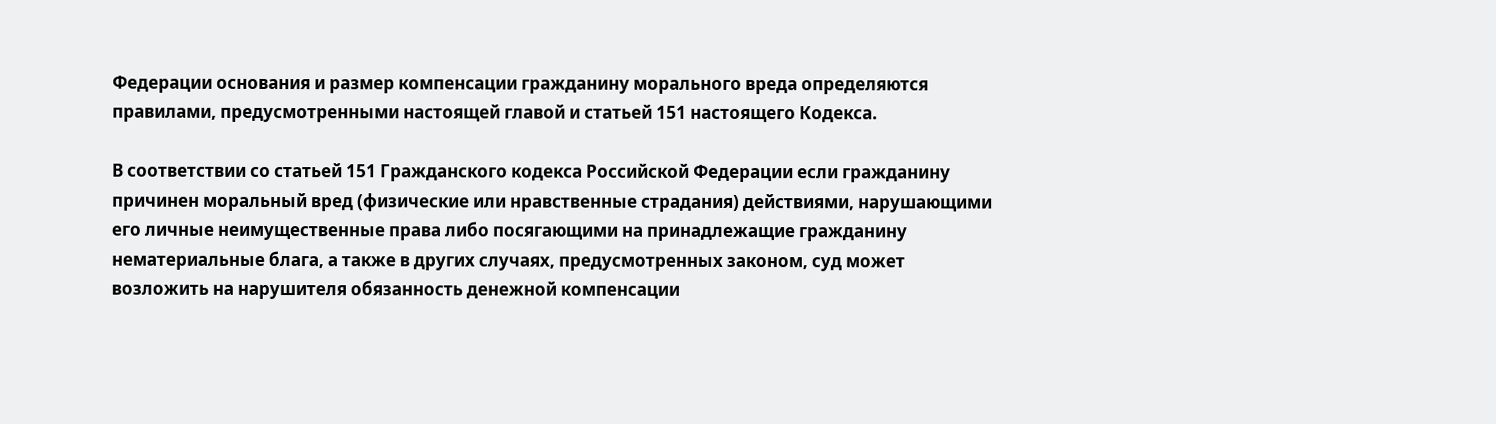Федерации основания и размер компенсации гражданину морального вреда определяются правилами, предусмотренными настоящей главой и статьей 151 настоящего Кодекса.

В соответствии со статьей 151 Гражданского кодекса Российской Федерации если гражданину причинен моральный вред (физические или нравственные страдания) действиями, нарушающими его личные неимущественные права либо посягающими на принадлежащие гражданину нематериальные блага, а также в других случаях, предусмотренных законом, суд может возложить на нарушителя обязанность денежной компенсации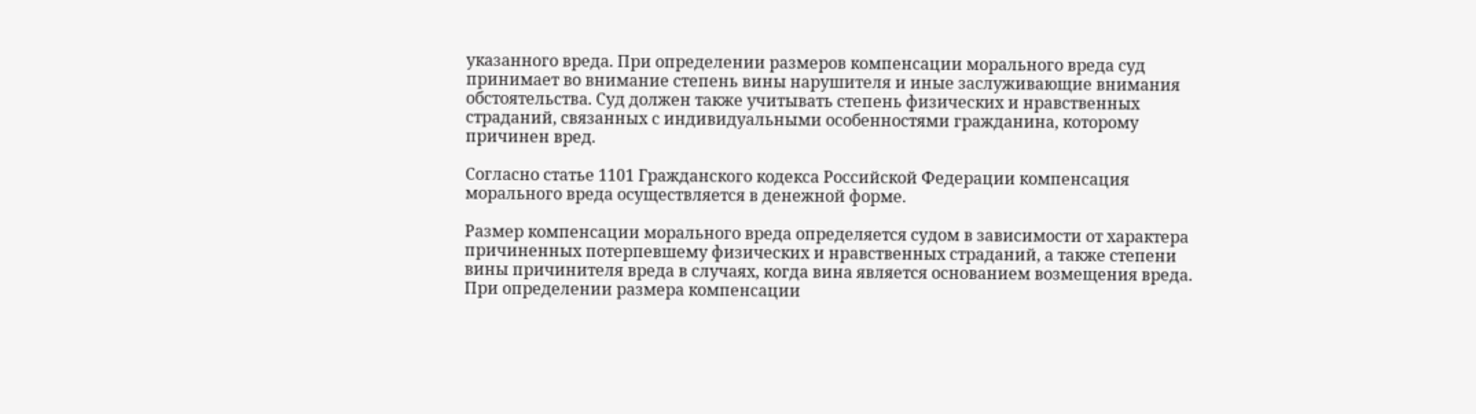указанного вреда. При определении размеров компенсации морального вреда суд принимает во внимание степень вины нарушителя и иные заслуживающие внимания обстоятельства. Суд должен также учитывать степень физических и нравственных страданий, связанных с индивидуальными особенностями гражданина, которому причинен вред.

Согласно статье 1101 Гражданского кодекса Российской Федерации компенсация морального вреда осуществляется в денежной форме.

Размер компенсации морального вреда определяется судом в зависимости от характера причиненных потерпевшему физических и нравственных страданий, а также степени вины причинителя вреда в случаях, когда вина является основанием возмещения вреда. При определении размера компенсации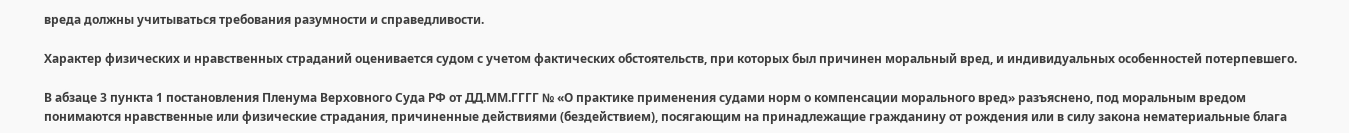вреда должны учитываться требования разумности и справедливости.

Характер физических и нравственных страданий оценивается судом с учетом фактических обстоятельств, при которых был причинен моральный вред, и индивидуальных особенностей потерпевшего.

В абзаце 3 пункта 1 постановления Пленума Верховного Суда РФ от ДД.ММ.ГГГГ № «О практике применения судами норм о компенсации морального вред» разъяснено, под моральным вредом понимаются нравственные или физические страдания, причиненные действиями (бездействием), посягающим на принадлежащие гражданину от рождения или в силу закона нематериальные блага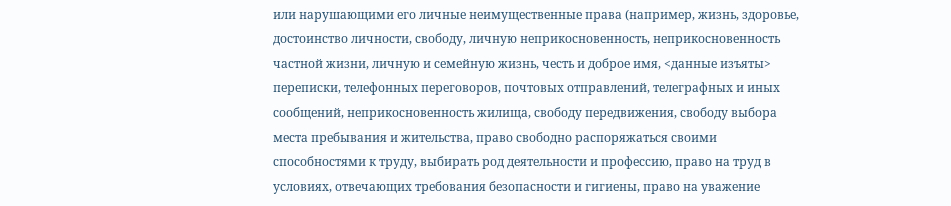или нарушающими его личные неимущественные права (например, жизнь, здоровье, достоинство личности, свободу, личную неприкосновенность, неприкосновенность частной жизни, личную и семейную жизнь, честь и доброе имя, <данные изъяты> переписки, телефонных переговоров, почтовых отправлений, телеграфных и иных сообщений, неприкосновенность жилища, свободу передвижения, свободу выбора места пребывания и жительства, право свободно распоряжаться своими способностями к труду, выбирать род деятельности и профессию, право на труд в условиях, отвечающих требования безопасности и гигиены, право на уважение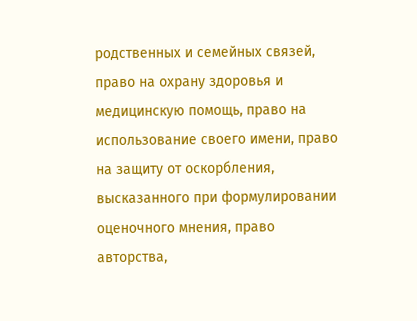родственных и семейных связей, право на охрану здоровья и медицинскую помощь, право на использование своего имени, право на защиту от оскорбления, высказанного при формулировании оценочного мнения, право авторства,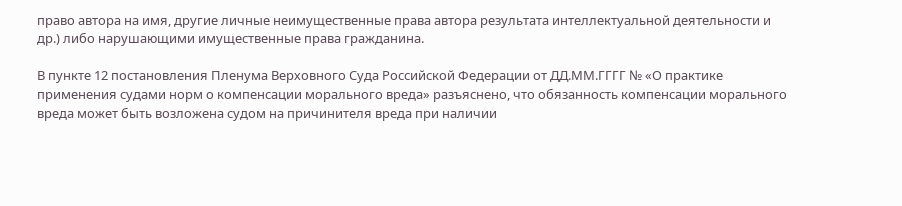право автора на имя, другие личные неимущественные права автора результата интеллектуальной деятельности и др.) либо нарушающими имущественные права гражданина.

В пункте 12 постановления Пленума Верховного Суда Российской Федерации от ДД.ММ.ГГГГ № «О практике применения судами норм о компенсации морального вреда» разъяснено, что обязанность компенсации морального вреда может быть возложена судом на причинителя вреда при наличии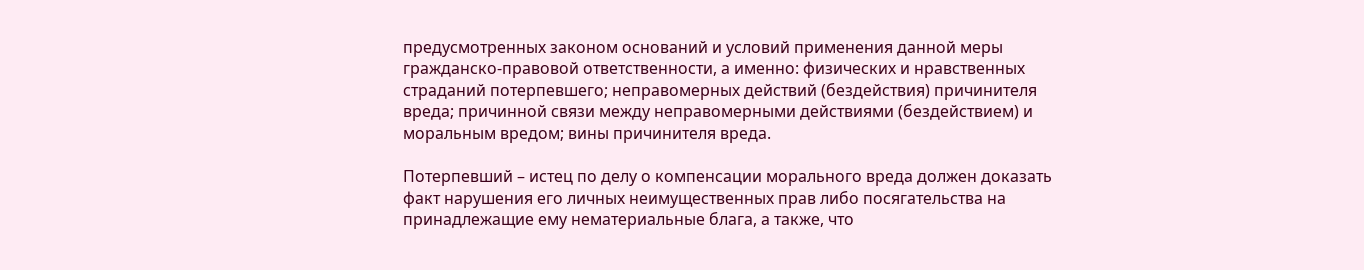предусмотренных законом оснований и условий применения данной меры гражданско-правовой ответственности, а именно: физических и нравственных страданий потерпевшего; неправомерных действий (бездействия) причинителя вреда; причинной связи между неправомерными действиями (бездействием) и моральным вредом; вины причинителя вреда.

Потерпевший – истец по делу о компенсации морального вреда должен доказать факт нарушения его личных неимущественных прав либо посягательства на принадлежащие ему нематериальные блага, а также, что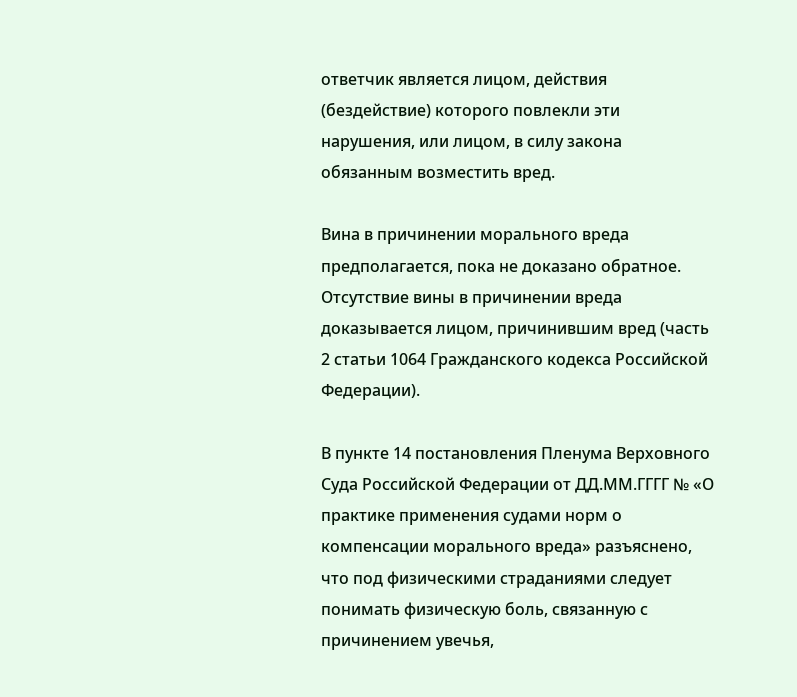ответчик является лицом, действия (бездействие) которого повлекли эти нарушения, или лицом, в силу закона обязанным возместить вред.

Вина в причинении морального вреда предполагается, пока не доказано обратное. Отсутствие вины в причинении вреда доказывается лицом, причинившим вред (часть 2 статьи 1064 Гражданского кодекса Российской Федерации).

В пункте 14 постановления Пленума Верховного Суда Российской Федерации от ДД.ММ.ГГГГ № «О практике применения судами норм о компенсации морального вреда» разъяснено, что под физическими страданиями следует понимать физическую боль, связанную с причинением увечья,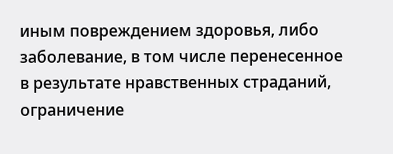иным повреждением здоровья, либо заболевание, в том числе перенесенное в результате нравственных страданий, ограничение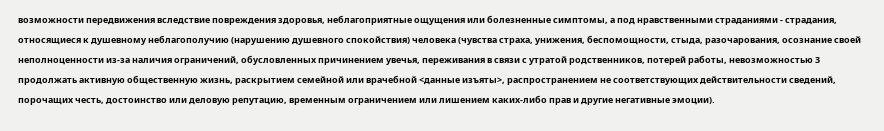возможности передвижения вследствие повреждения здоровья, неблагоприятные ощущения или болезненные симптомы, а под нравственными страданиями - страдания, относящиеся к душевному неблагополучию (нарушению душевного спокойствия) человека (чувства страха, унижения, беспомощности, стыда, разочарования, осознание своей неполноценности из-за наличия ограничений, обусловленных причинением увечья, переживания в связи с утратой родственников, потерей работы, невозможностью 3 продолжать активную общественную жизнь, раскрытием семейной или врачебной <данные изъяты>, распространением не соответствующих действительности сведений, порочащих честь, достоинство или деловую репутацию, временным ограничением или лишением каких-либо прав и другие негативные эмоции).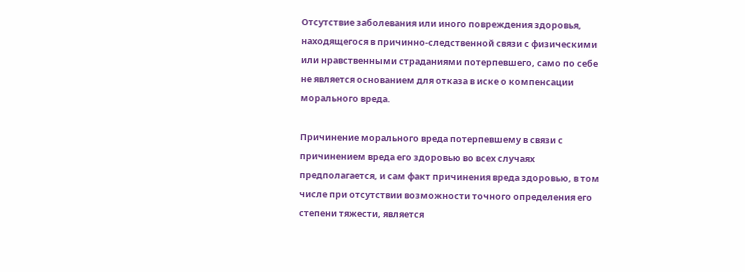Отсутствие заболевания или иного повреждения здоровья, находящегося в причинно-следственной связи с физическими или нравственными страданиями потерпевшего, само по себе не является основанием для отказа в иске о компенсации морального вреда.

Причинение морального вреда потерпевшему в связи с причинением вреда его здоровью во всех случаях предполагается, и сам факт причинения вреда здоровью, в том числе при отсутствии возможности точного определения его степени тяжести, является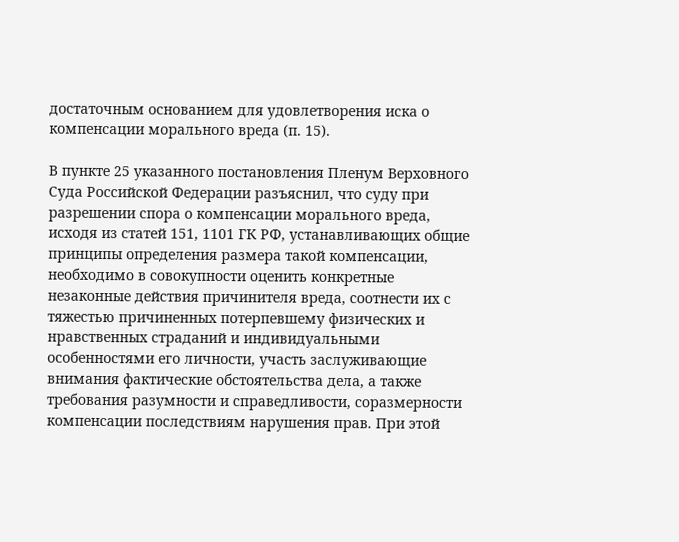достаточным основанием для удовлетворения иска о компенсации морального вреда (п. 15).

В пункте 25 указанного постановления Пленум Верховного Суда Российской Федерации разъяснил, что суду при разрешении спора о компенсации морального вреда, исходя из статей 151, 1101 ГК РФ, устанавливающих общие принципы определения размера такой компенсации, необходимо в совокупности оценить конкретные незаконные действия причинителя вреда, соотнести их с тяжестью причиненных потерпевшему физических и нравственных страданий и индивидуальными особенностями его личности, участь заслуживающие внимания фактические обстоятельства дела, а также требования разумности и справедливости, соразмерности компенсации последствиям нарушения прав. При этой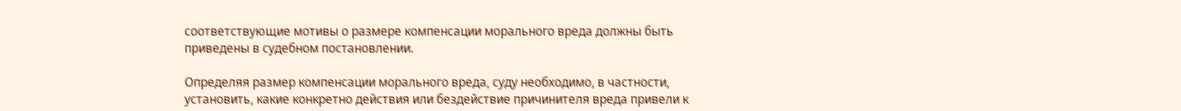соответствующие мотивы о размере компенсации морального вреда должны быть приведены в судебном постановлении.

Определяя размер компенсации морального вреда, суду необходимо, в частности, установить, какие конкретно действия или бездействие причинителя вреда привели к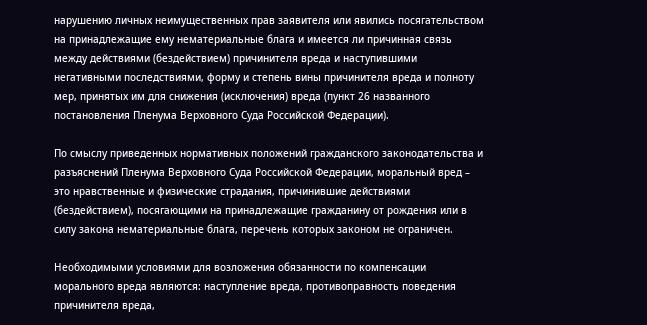нарушению личных неимущественных прав заявителя или явились посягательством на принадлежащие ему нематериальные блага и имеется ли причинная связь между действиями (бездействием) причинителя вреда и наступившими негативными последствиями, форму и степень вины причинителя вреда и полноту мер, принятых им для снижения (исключения) вреда (пункт 26 названного постановления Пленума Верховного Суда Российской Федерации).

По смыслу приведенных нормативных положений гражданского законодательства и разъяснений Пленума Верховного Суда Российской Федерации, моральный вред – это нравственные и физические страдания, причинившие действиями (бездействием), посягающими на принадлежащие гражданину от рождения или в силу закона нематериальные блага, перечень которых законом не ограничен.

Необходимыми условиями для возложения обязанности по компенсации морального вреда являются: наступление вреда, противоправность поведения причинителя вреда,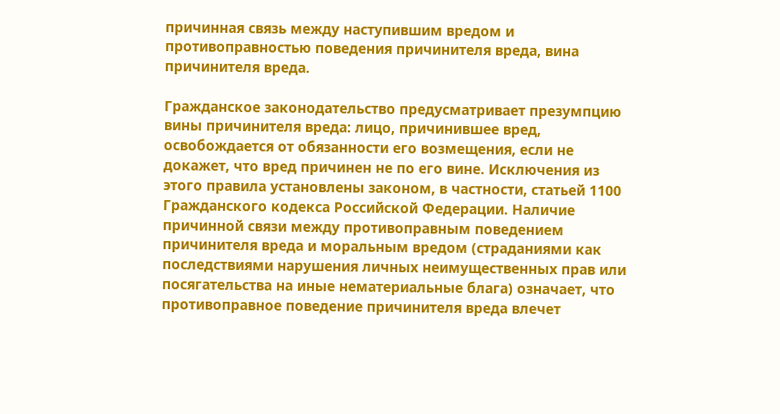причинная связь между наступившим вредом и противоправностью поведения причинителя вреда, вина причинителя вреда.

Гражданское законодательство предусматривает презумпцию вины причинителя вреда: лицо, причинившее вред, освобождается от обязанности его возмещения, если не докажет, что вред причинен не по его вине. Исключения из этого правила установлены законом, в частности, статьей 1100 Гражданского кодекса Российской Федерации. Наличие причинной связи между противоправным поведением причинителя вреда и моральным вредом (страданиями как последствиями нарушения личных неимущественных прав или посягательства на иные нематериальные блага) означает, что противоправное поведение причинителя вреда влечет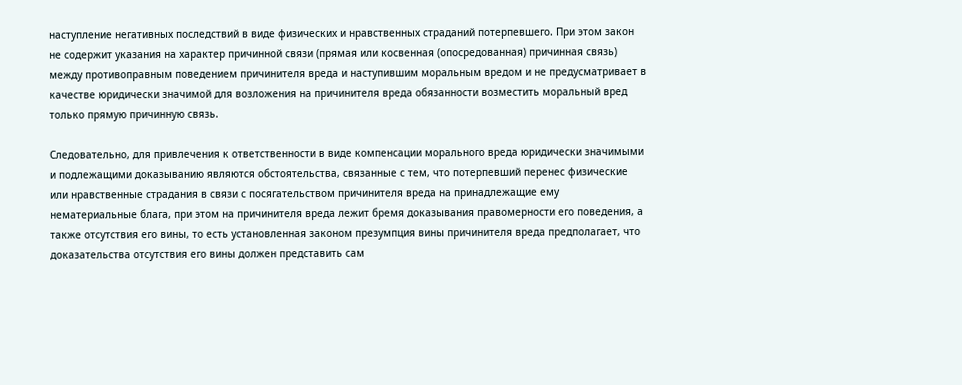наступление негативных последствий в виде физических и нравственных страданий потерпевшего. При этом закон не содержит указания на характер причинной связи (прямая или косвенная (опосредованная) причинная связь) между противоправным поведением причинителя вреда и наступившим моральным вредом и не предусматривает в качестве юридически значимой для возложения на причинителя вреда обязанности возместить моральный вред только прямую причинную связь.

Следовательно, для привлечения к ответственности в виде компенсации морального вреда юридически значимыми и подлежащими доказыванию являются обстоятельства, связанные с тем, что потерпевший перенес физические или нравственные страдания в связи с посягательством причинителя вреда на принадлежащие ему нематериальные блага, при этом на причинителя вреда лежит бремя доказывания правомерности его поведения, а также отсутствия его вины, то есть установленная законом презумпция вины причинителя вреда предполагает, что доказательства отсутствия его вины должен представить сам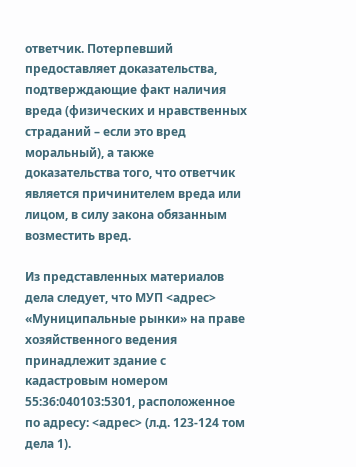ответчик. Потерпевший предоставляет доказательства, подтверждающие факт наличия вреда (физических и нравственных страданий – если это вред моральный), а также доказательства того, что ответчик является причинителем вреда или лицом, в силу закона обязанным возместить вред.

Из представленных материалов дела следует, что МУП <адрес> «Муниципальные рынки» на праве хозяйственного ведения принадлежит здание с кадастровым номером 55:36:040103:5301, расположенное по адресу: <адрес> (л.д. 123-124 том дела 1).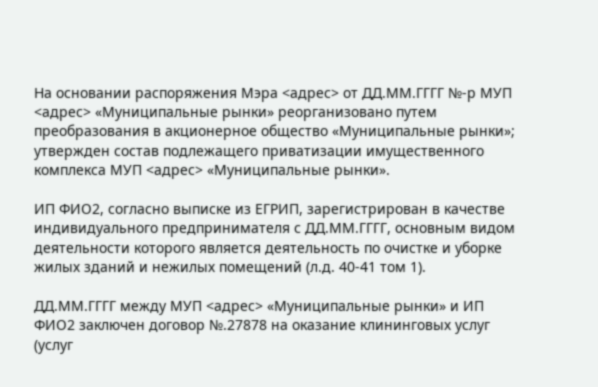На основании распоряжения Мэра <адрес> от ДД.ММ.ГГГГ №-р МУП <адрес> «Муниципальные рынки» реорганизовано путем преобразования в акционерное общество «Муниципальные рынки»; утвержден состав подлежащего приватизации имущественного комплекса МУП <адрес> «Муниципальные рынки».

ИП ФИО2, согласно выписке из ЕГРИП, зарегистрирован в качестве индивидуального предпринимателя с ДД.ММ.ГГГГ, основным видом деятельности которого является деятельность по очистке и уборке жилых зданий и нежилых помещений (л.д. 40-41 том 1).

ДД.ММ.ГГГГ между МУП <адрес> «Муниципальные рынки» и ИП ФИО2 заключен договор №.27878 на оказание клининговых услуг (услуг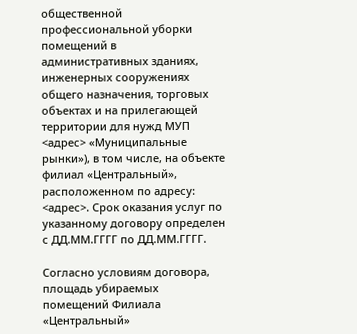общественной профессиональной уборки помещений в административных зданиях, инженерных сооружениях общего назначения, торговых объектах и на прилегающей территории для нужд МУП <адрес> «Муниципальные рынки»), в том числе, на объекте филиал «Центральный», расположенном по адресу: <адрес>. Срок оказания услуг по указанному договору определен с ДД.ММ.ГГГГ по ДД.ММ.ГГГГ.

Согласно условиям договора, площадь убираемых помещений Филиала «Центральный»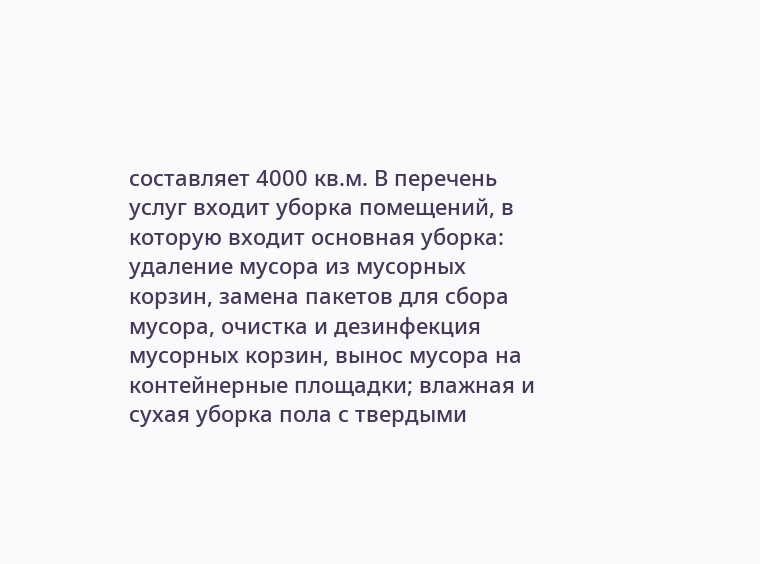составляет 4000 кв.м. В перечень услуг входит уборка помещений, в которую входит основная уборка: удаление мусора из мусорных корзин, замена пакетов для сбора мусора, очистка и дезинфекция мусорных корзин, вынос мусора на контейнерные площадки; влажная и сухая уборка пола с твердыми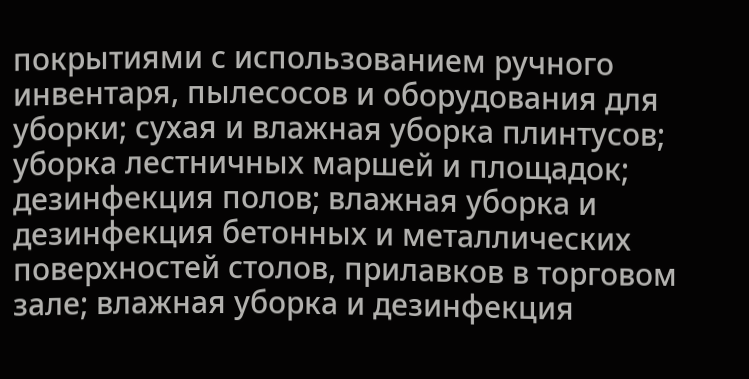покрытиями с использованием ручного инвентаря, пылесосов и оборудования для уборки; сухая и влажная уборка плинтусов; уборка лестничных маршей и площадок; дезинфекция полов; влажная уборка и дезинфекция бетонных и металлических поверхностей столов, прилавков в торговом зале; влажная уборка и дезинфекция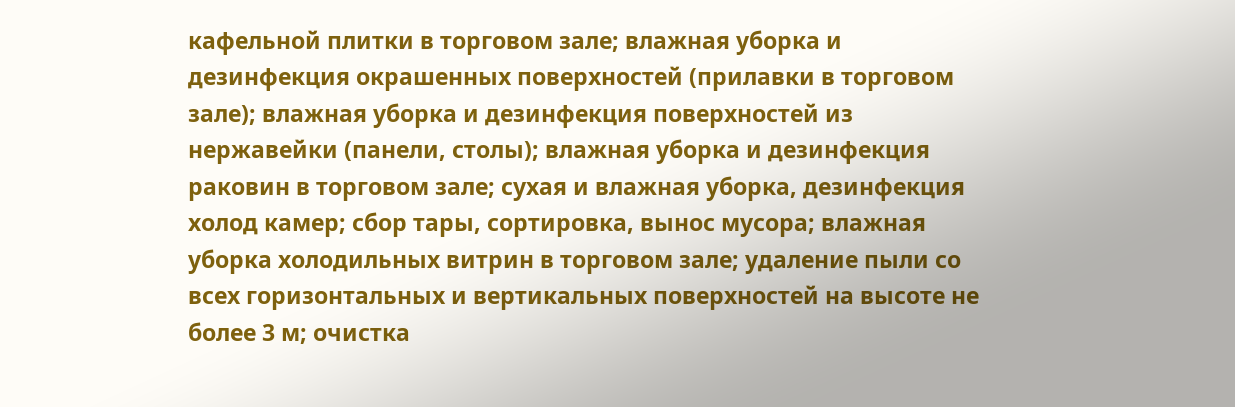кафельной плитки в торговом зале; влажная уборка и дезинфекция окрашенных поверхностей (прилавки в торговом зале); влажная уборка и дезинфекция поверхностей из нержавейки (панели, столы); влажная уборка и дезинфекция раковин в торговом зале; сухая и влажная уборка, дезинфекция холод камер; сбор тары, сортировка, вынос мусора; влажная уборка холодильных витрин в торговом зале; удаление пыли со всех горизонтальных и вертикальных поверхностей на высоте не более 3 м; очистка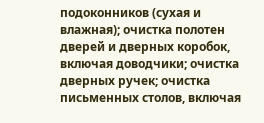подоконников (сухая и влажная); очистка полотен дверей и дверных коробок, включая доводчики; очистка дверных ручек; очистка письменных столов, включая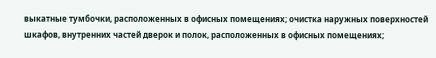выкатные тумбочки, расположенных в офисных помещениях; очистка наружных поверхностей шкафов, внутренних частей дверок и полок, расположенных в офисных помещениях;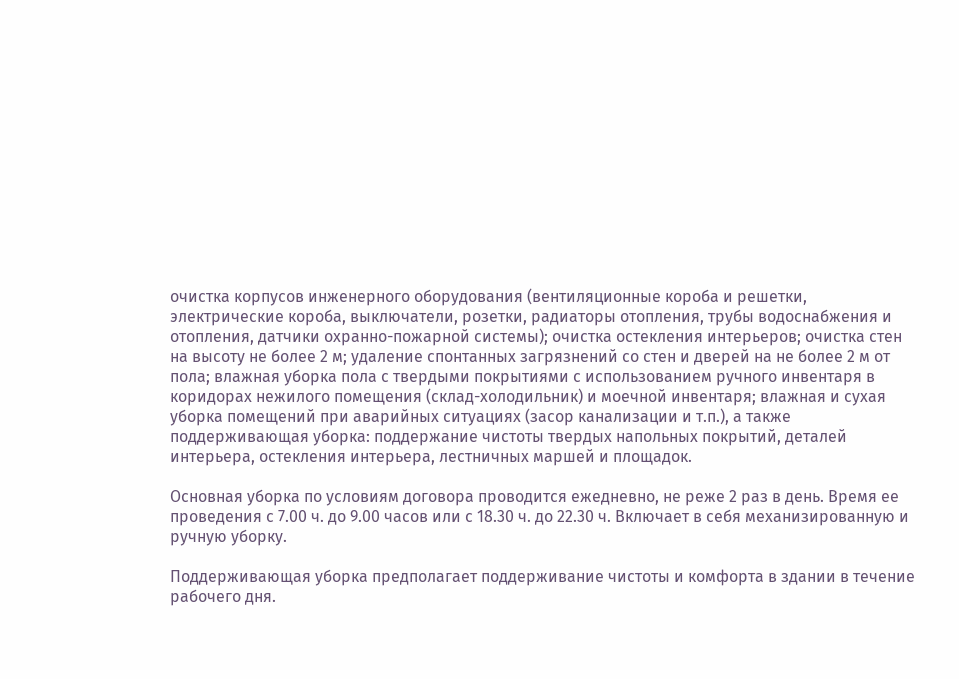очистка корпусов инженерного оборудования (вентиляционные короба и решетки, электрические короба, выключатели, розетки, радиаторы отопления, трубы водоснабжения и отопления, датчики охранно-пожарной системы); очистка остекления интерьеров; очистка стен на высоту не более 2 м; удаление спонтанных загрязнений со стен и дверей на не более 2 м от пола; влажная уборка пола с твердыми покрытиями с использованием ручного инвентаря в коридорах нежилого помещения (склад-холодильник) и моечной инвентаря; влажная и сухая уборка помещений при аварийных ситуациях (засор канализации и т.п.), а также поддерживающая уборка: поддержание чистоты твердых напольных покрытий, деталей интерьера, остекления интерьера, лестничных маршей и площадок.

Основная уборка по условиям договора проводится ежедневно, не реже 2 раз в день. Время ее проведения с 7.00 ч. до 9.00 часов или с 18.30 ч. до 22.30 ч. Включает в себя механизированную и ручную уборку.

Поддерживающая уборка предполагает поддерживание чистоты и комфорта в здании в течение рабочего дня.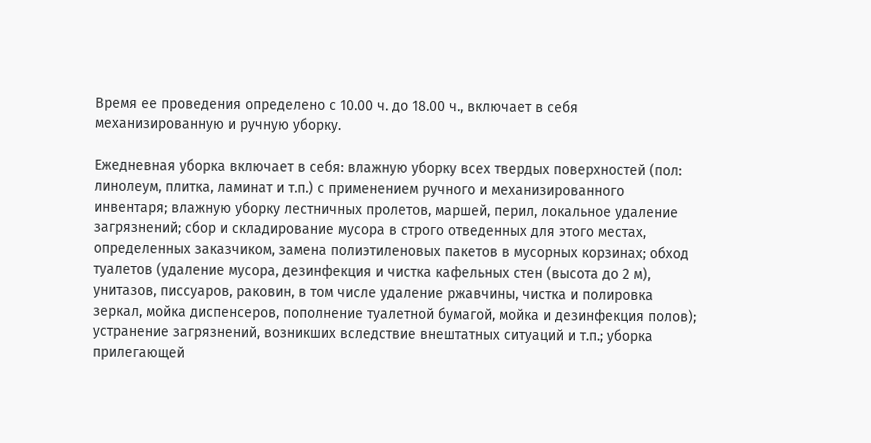Время ее проведения определено с 10.00 ч. до 18.00 ч., включает в себя механизированную и ручную уборку.

Ежедневная уборка включает в себя: влажную уборку всех твердых поверхностей (пол: линолеум, плитка, ламинат и т.п.) с применением ручного и механизированного инвентаря; влажную уборку лестничных пролетов, маршей, перил, локальное удаление загрязнений; сбор и складирование мусора в строго отведенных для этого местах, определенных заказчиком, замена полиэтиленовых пакетов в мусорных корзинах; обход туалетов (удаление мусора, дезинфекция и чистка кафельных стен (высота до 2 м), унитазов, писсуаров, раковин, в том числе удаление ржавчины, чистка и полировка зеркал, мойка диспенсеров, пополнение туалетной бумагой, мойка и дезинфекция полов); устранение загрязнений, возникших вследствие внештатных ситуаций и т.п.; уборка прилегающей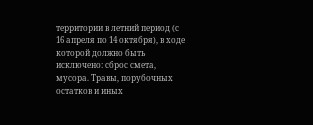территории в летний период (с 16 апреля по 14 октября), в ходе которой должно быть исключено: сброс смета, мусора. Травы, порубочных остатков и иных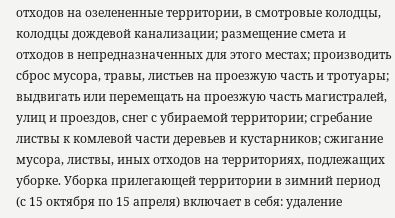отходов на озелененные территории, в смотровые колодцы, колодцы дождевой канализации; размещение смета и отходов в непредназначенных для этого местах; производить сброс мусора, травы, листьев на проезжую часть и тротуары; выдвигать или перемещать на проезжую часть магистралей, улиц и проездов, снег с убираемой территории; сгребание листвы к комлевой части деревьев и кустарников; сжигание мусора, листвы, иных отходов на территориях, подлежащих уборке. Уборка прилегающей территории в зимний период (с 15 октября по 15 апреля) включает в себя: удаление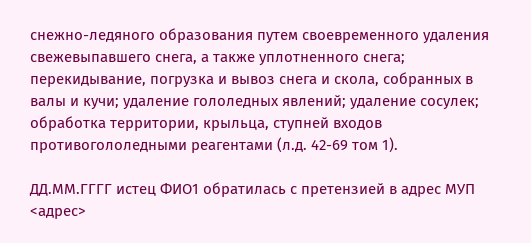снежно-ледяного образования путем своевременного удаления свежевыпавшего снега, а также уплотненного снега; перекидывание, погрузка и вывоз снега и скола, собранных в валы и кучи; удаление гололедных явлений; удаление сосулек; обработка территории, крыльца, ступней входов противогололедными реагентами (л.д. 42-69 том 1).

ДД.ММ.ГГГГ истец ФИО1 обратилась с претензией в адрес МУП <адрес>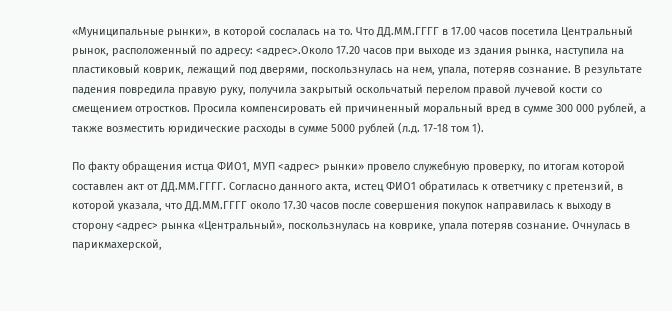«Муниципальные рынки», в которой сослалась на то. Что ДД.ММ.ГГГГ в 17.00 часов посетила Центральный рынок, расположенный по адресу: <адрес>.Около 17.20 часов при выходе из здания рынка, наступила на пластиковый коврик, лежащий под дверями, поскользнулась на нем, упала, потеряв сознание. В результате падения повредила правую руку, получила закрытый оскольчатый перелом правой лучевой кости со смещением отростков. Просила компенсировать ей причиненный моральный вред в сумме 300 000 рублей, а также возместить юридические расходы в сумме 5000 рублей (л.д. 17-18 том 1).

По факту обращения истца ФИО1, МУП <адрес> рынки» провело служебную проверку, по итогам которой составлен акт от ДД.ММ.ГГГГ. Согласно данного акта, истец ФИО1 обратилась к ответчику с претензий, в которой указала, что ДД.ММ.ГГГГ около 17.30 часов после совершения покупок направилась к выходу в сторону <адрес> рынка «Центральный», поскользнулась на коврике, упала потеряв сознание. Очнулась в парикмахерской,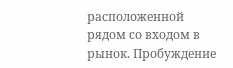расположенной рядом со входом в рынок. Пробуждение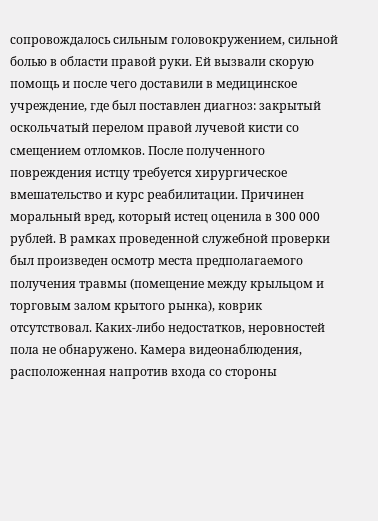сопровождалось сильным головокружением, сильной болью в области правой руки. Ей вызвали скорую помощь и после чего доставили в медицинское учреждение, где был поставлен диагноз: закрытый оскольчатый перелом правой лучевой кисти со смещением отломков. После полученного повреждения истцу требуется хирургическое вмешательство и курс реабилитации. Причинен моральный вред, который истец оценила в 300 000 рублей. В рамках проведенной служебной проверки был произведен осмотр места предполагаемого получения травмы (помещение между крыльцом и торговым залом крытого рынка), коврик отсутствовал. Каких-либо недостатков, неровностей пола не обнаружено. Камера видеонаблюдения, расположенная напротив входа со стороны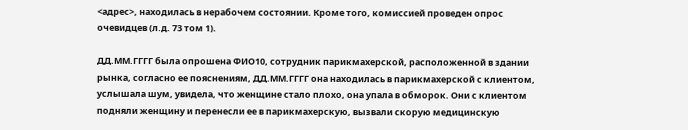<адрес>, находилась в нерабочем состоянии. Кроме того, комиссией проведен опрос очевидцев (л.д. 73 том 1).

ДД.ММ.ГГГГ была опрошена ФИО10, сотрудник парикмахерской, расположенной в здании рынка, согласно ее пояснениям, ДД.ММ.ГГГГ она находилась в парикмахерской с клиентом, услышала шум, увидела, что женщине стало плохо, она упала в обморок. Они с клиентом подняли женщину и перенесли ее в парикмахерскую, вызвали скорую медицинскую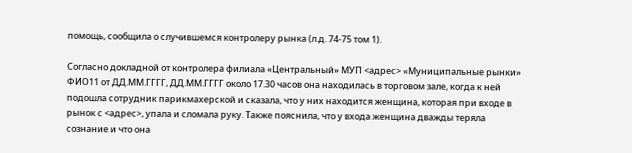помощь, сообщила о случившемся контролеру рынка (л.д. 74-75 том 1).

Согласно докладной от контролера филиала «Центральный» МУП <адрес> «Муниципальные рынки» ФИО11 от ДД.ММ.ГГГГ, ДД.ММ.ГГГГ около 17.30 часов она находилась в торговом зале, когда к ней подошла сотрудник парикмахерской и сказала, что у них находится женщина, которая при входе в рынок с <адрес>, упала и сломала руку. Также пояснила, что у входа женщина дважды теряла сознание и что она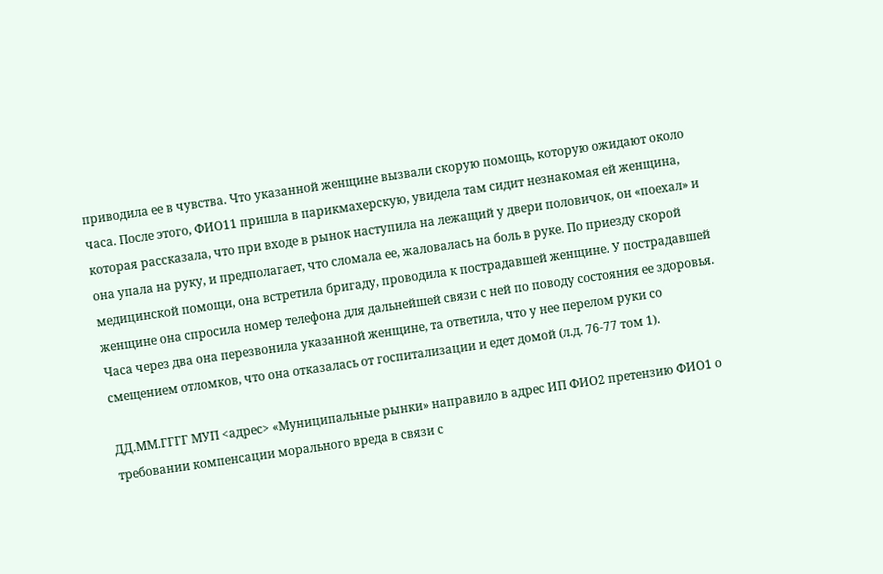приводила ее в чувства. Что указанной женщине вызвали скорую помощь, которую ожидают около часа. После этого, ФИО11 пришла в парикмахерскую, увидела там сидит незнакомая ей женщина, которая рассказала, что при входе в рынок наступила на лежащий у двери половичок, он «поехал» и она упала на руку, и предполагает, что сломала ее, жаловалась на боль в руке. По приезду скорой медицинской помощи, она встретила бригаду, проводила к пострадавшей женщине. У пострадавшей женщине она спросила номер телефона для дальнейшей связи с ней по поводу состояния ее здоровья. Часа через два она перезвонила указанной женщине, та ответила, что у нее перелом руки со смещением отломков, что она отказалась от госпитализации и едет домой (л.д. 76-77 том 1).

ДД.ММ.ГГГГ МУП <адрес> «Муниципальные рынки» направило в адрес ИП ФИО2 претензию ФИО1 о требовании компенсации морального вреда в связи с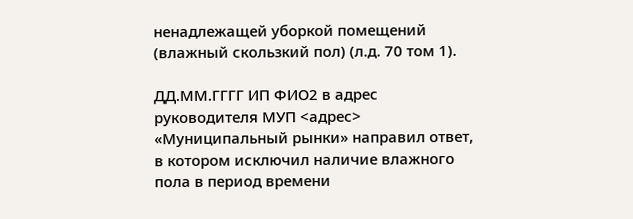ненадлежащей уборкой помещений (влажный скользкий пол) (л.д. 70 том 1).

ДД.ММ.ГГГГ ИП ФИО2 в адрес руководителя МУП <адрес> «Муниципальный рынки» направил ответ, в котором исключил наличие влажного пола в период времени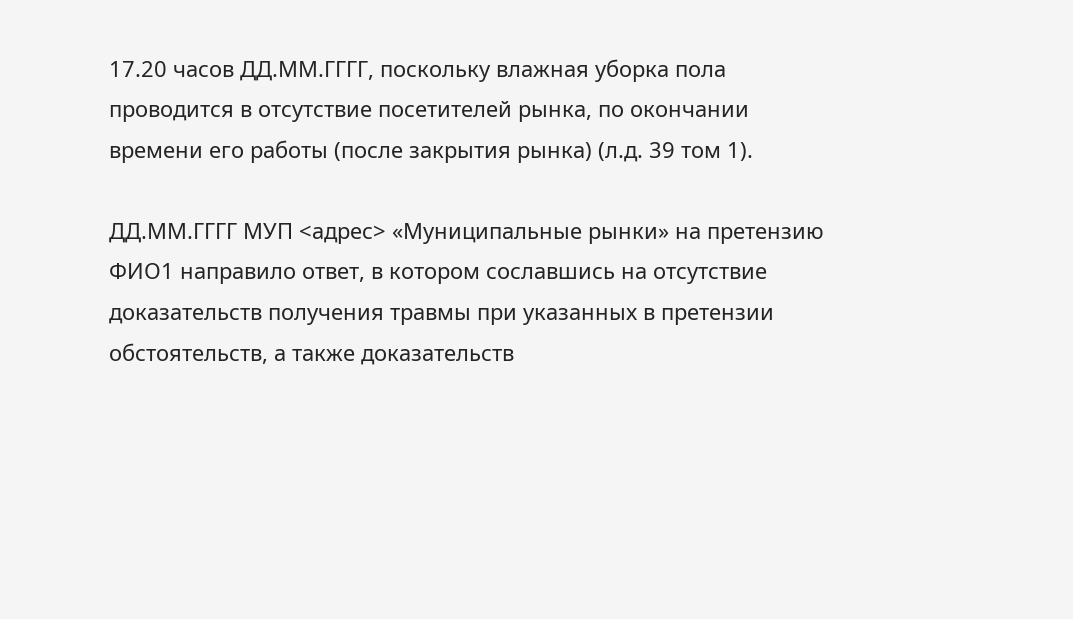17.20 часов ДД.ММ.ГГГГ, поскольку влажная уборка пола проводится в отсутствие посетителей рынка, по окончании времени его работы (после закрытия рынка) (л.д. 39 том 1).

ДД.ММ.ГГГГ МУП <адрес> «Муниципальные рынки» на претензию ФИО1 направило ответ, в котором сославшись на отсутствие доказательств получения травмы при указанных в претензии обстоятельств, а также доказательств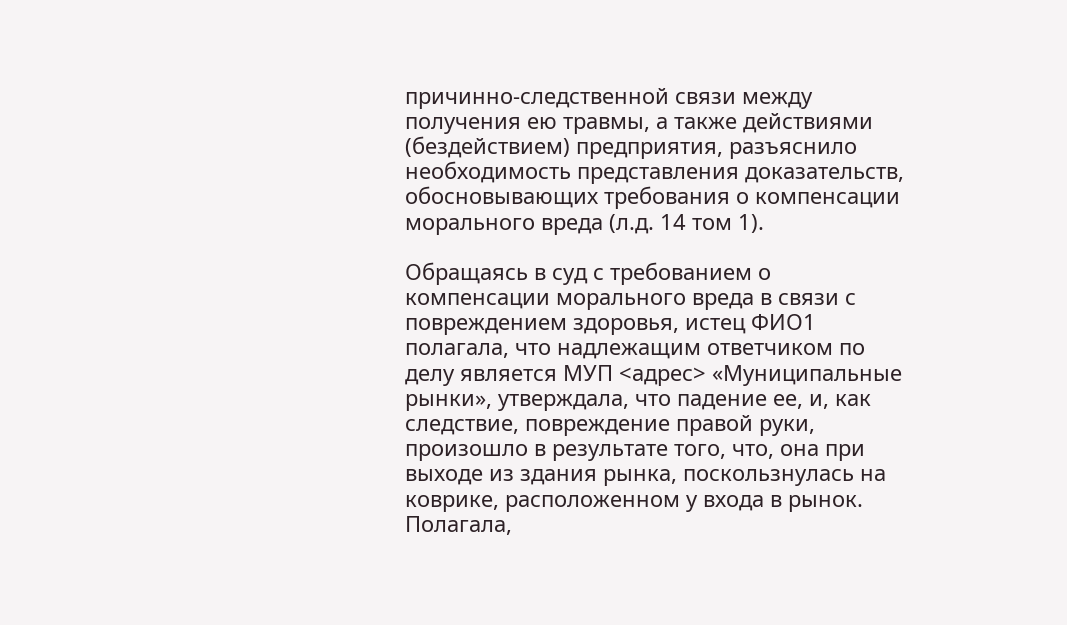причинно-следственной связи между получения ею травмы, а также действиями (бездействием) предприятия, разъяснило необходимость представления доказательств, обосновывающих требования о компенсации морального вреда (л.д. 14 том 1).

Обращаясь в суд с требованием о компенсации морального вреда в связи с повреждением здоровья, истец ФИО1 полагала, что надлежащим ответчиком по делу является МУП <адрес> «Муниципальные рынки», утверждала, что падение ее, и, как следствие, повреждение правой руки, произошло в результате того, что, она при выходе из здания рынка, поскользнулась на коврике, расположенном у входа в рынок. Полагала,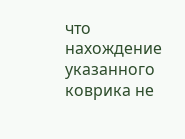что нахождение указанного коврика не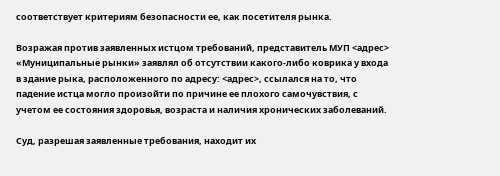соответствует критериям безопасности ее, как посетителя рынка.

Возражая против заявленных истцом требований, представитель МУП <адрес> «Муниципальные рынки» заявлял об отсутствии какого-либо коврика у входа в здание рыка, расположенного по адресу: <адрес>, ссылался на то, что падение истца могло произойти по причине ее плохого самочувствия, с учетом ее состояния здоровья, возраста и наличия хронических заболеваний.

Суд, разрешая заявленные требования, находит их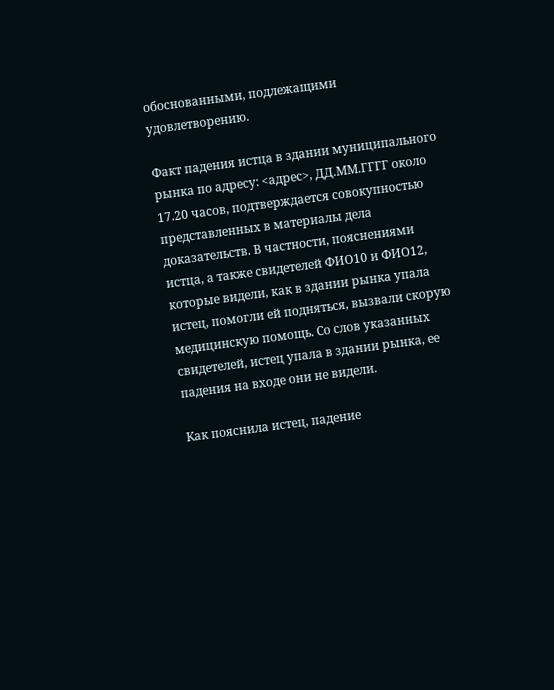обоснованными, подлежащими удовлетворению.

Факт падения истца в здании муниципального рынка по адресу: <адрес>, ДД.ММ.ГГГГ около 17.20 часов, подтверждается совокупностью представленных в материалы дела доказательств. В частности, пояснениями истца, а также свидетелей ФИО10 и ФИО12, которые видели, как в здании рынка упала истец, помогли ей подняться, вызвали скорую медицинскую помощь. Со слов указанных свидетелей, истец упала в здании рынка, ее падения на входе они не видели.

Как пояснила истец, падение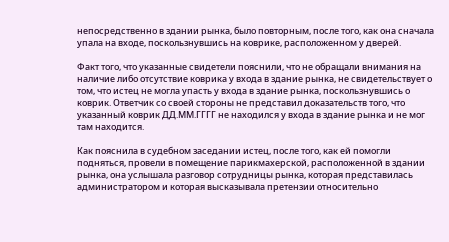непосредственно в здании рынка, было повторным, после того, как она сначала упала на входе, поскользнувшись на коврике, расположенном у дверей.

Факт того, что указанные свидетели пояснили, что не обращали внимания на наличие либо отсутствие коврика у входа в здание рынка, не свидетельствует о том, что истец не могла упасть у входа в здание рынка, поскользнувшись о коврик. Ответчик со своей стороны не представил доказательств того, что указанный коврик ДД.ММ.ГГГГ не находился у входа в здание рынка и не мог там находится.

Как пояснила в судебном заседании истец, после того, как ей помогли подняться, провели в помещение парикмахерской, расположенной в здании рынка, она услышала разговор сотрудницы рынка, которая представилась администратором и которая высказывала претензии относительно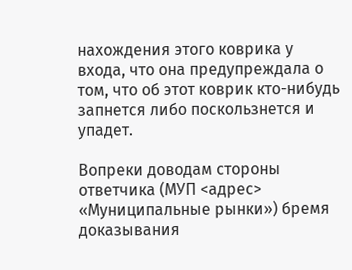нахождения этого коврика у входа, что она предупреждала о том, что об этот коврик кто-нибудь запнется либо поскользнется и упадет.

Вопреки доводам стороны ответчика (МУП <адрес> «Муниципальные рынки») бремя доказывания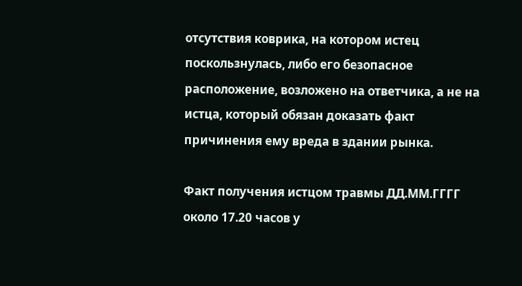отсутствия коврика, на котором истец поскользнулась, либо его безопасное расположение, возложено на ответчика, а не на истца, который обязан доказать факт причинения ему вреда в здании рынка.

Факт получения истцом травмы ДД.ММ.ГГГГ около 17.20 часов у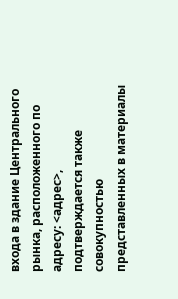входа в здание Центрального рынка, расположенного по адресу: <адрес>, подтверждается также совокупностью представленных в материалы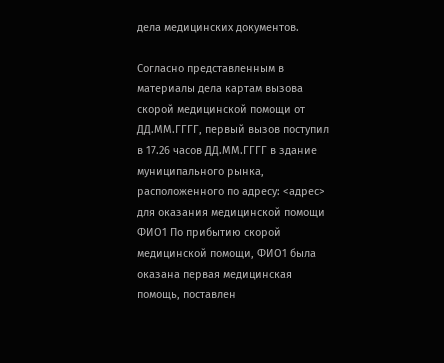дела медицинских документов.

Согласно представленным в материалы дела картам вызова скорой медицинской помощи от ДД.ММ.ГГГГ, первый вызов поступил в 17.26 часов ДД.ММ.ГГГГ в здание муниципального рынка, расположенного по адресу: <адрес> для оказания медицинской помощи ФИО1 По прибытию скорой медицинской помощи, ФИО1 была оказана первая медицинская помощь, поставлен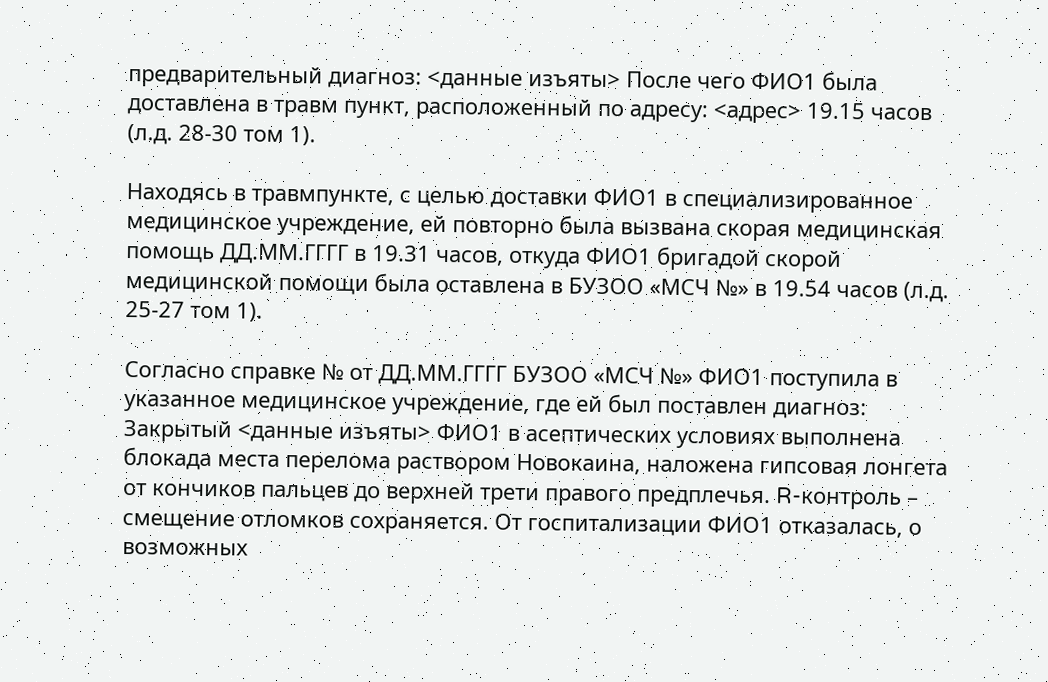предварительный диагноз: <данные изъяты> После чего ФИО1 была доставлена в травм пункт, расположенный по адресу: <адрес> 19.15 часов (л.д. 28-30 том 1).

Находясь в травмпункте, с целью доставки ФИО1 в специализированное медицинское учреждение, ей повторно была вызвана скорая медицинская помощь ДД.ММ.ГГГГ в 19.31 часов, откуда ФИО1 бригадой скорой медицинской помощи была оставлена в БУЗОО «МСЧ №» в 19.54 часов (л.д. 25-27 том 1).

Согласно справке № от ДД.ММ.ГГГГ БУЗОО «МСЧ №» ФИО1 поступила в указанное медицинское учреждение, где ей был поставлен диагноз: Закрытый <данные изъяты> ФИО1 в асептических условиях выполнена блокада места перелома раствором Новокаина, наложена гипсовая лонгета от кончиков пальцев до верхней трети правого предплечья. R-контроль – смещение отломков сохраняется. От госпитализации ФИО1 отказалась, о возможных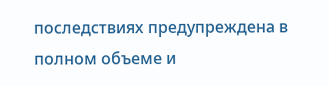последствиях предупреждена в полном объеме и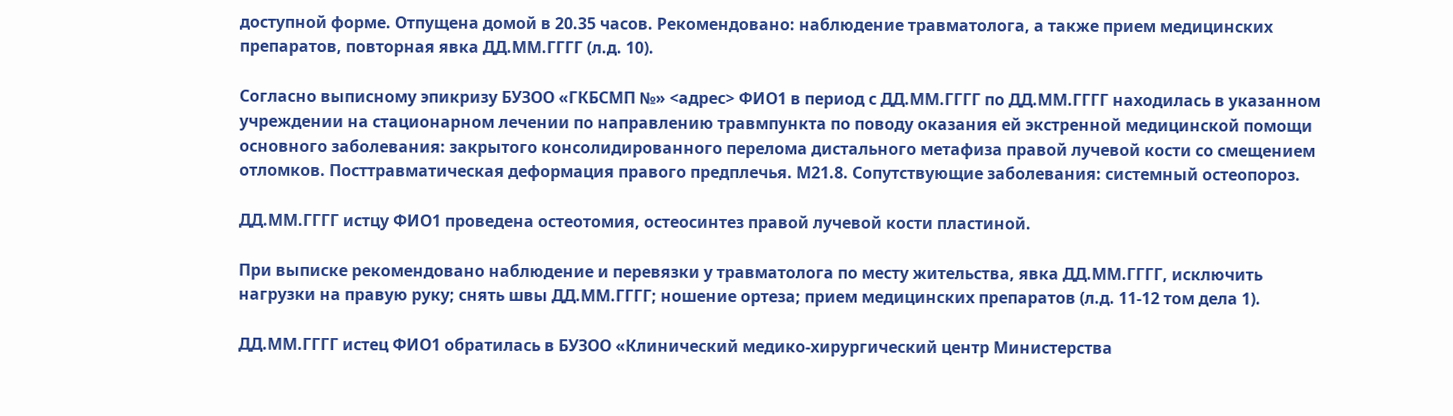доступной форме. Отпущена домой в 20.35 часов. Рекомендовано: наблюдение травматолога, а также прием медицинских препаратов, повторная явка ДД.ММ.ГГГГ (л.д. 10).

Согласно выписному эпикризу БУЗОО «ГКБСМП №» <адрес> ФИО1 в период с ДД.ММ.ГГГГ по ДД.ММ.ГГГГ находилась в указанном учреждении на стационарном лечении по направлению травмпункта по поводу оказания ей экстренной медицинской помощи основного заболевания: закрытого консолидированного перелома дистального метафиза правой лучевой кости со смещением отломков. Посттравматическая деформация правого предплечья. М21.8. Сопутствующие заболевания: системный остеопороз.

ДД.ММ.ГГГГ истцу ФИО1 проведена остеотомия, остеосинтез правой лучевой кости пластиной.

При выписке рекомендовано наблюдение и перевязки у травматолога по месту жительства, явка ДД.ММ.ГГГГ, исключить нагрузки на правую руку; снять швы ДД.ММ.ГГГГ; ношение ортеза; прием медицинских препаратов (л.д. 11-12 том дела 1).

ДД.ММ.ГГГГ истец ФИО1 обратилась в БУЗОО «Клинический медико-хирургический центр Министерства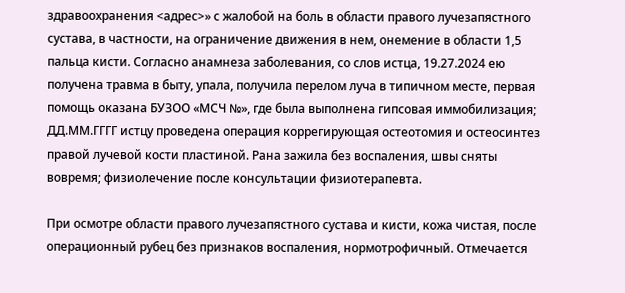здравоохранения <адрес>» с жалобой на боль в области правого лучезапястного сустава, в частности, на ограничение движения в нем, онемение в области 1,5 пальца кисти. Согласно анамнеза заболевания, со слов истца, 19.27.2024 ею получена травма в быту, упала, получила перелом луча в типичном месте, первая помощь оказана БУЗОО «МСЧ №», где была выполнена гипсовая иммобилизация; ДД.ММ.ГГГГ истцу проведена операция коррегирующая остеотомия и остеосинтез правой лучевой кости пластиной. Рана зажила без воспаления, швы сняты вовремя; физиолечение после консультации физиотерапевта.

При осмотре области правого лучезапястного сустава и кисти, кожа чистая, после операционный рубец без признаков воспаления, нормотрофичный. Отмечается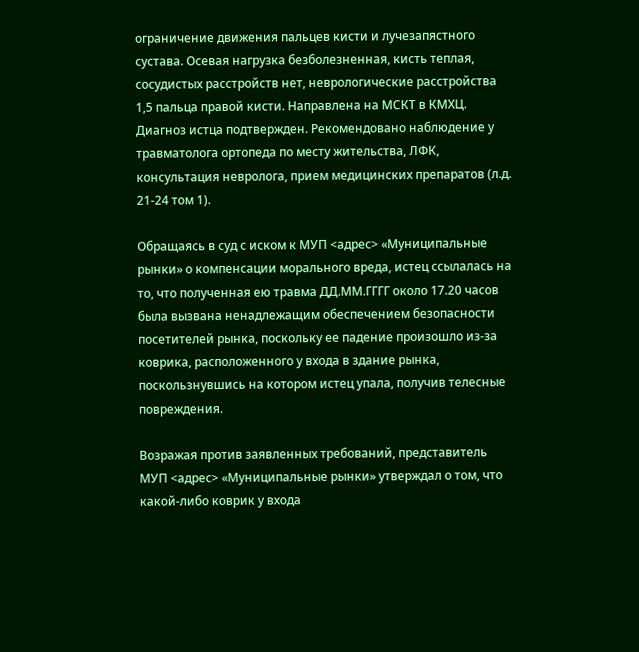ограничение движения пальцев кисти и лучезапястного сустава. Осевая нагрузка безболезненная, кисть теплая, сосудистых расстройств нет, неврологические расстройства 1,5 пальца правой кисти. Направлена на МСКТ в КМХЦ. Диагноз истца подтвержден. Рекомендовано наблюдение у травматолога ортопеда по месту жительства, ЛФК, консультация невролога, прием медицинских препаратов (л.д. 21-24 том 1).

Обращаясь в суд с иском к МУП <адрес> «Муниципальные рынки» о компенсации морального вреда, истец ссылалась на то, что полученная ею травма ДД.ММ.ГГГГ около 17.20 часов была вызвана ненадлежащим обеспечением безопасности посетителей рынка, поскольку ее падение произошло из-за коврика, расположенного у входа в здание рынка, поскользнувшись на котором истец упала, получив телесные повреждения.

Возражая против заявленных требований, представитель МУП <адрес> «Муниципальные рынки» утверждал о том, что какой-либо коврик у входа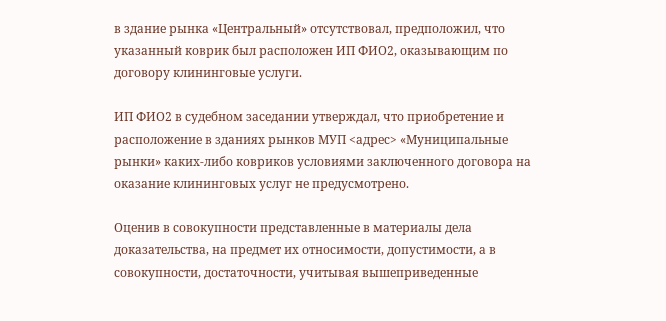в здание рынка «Центральный» отсутствовал, предположил, что указанный коврик был расположен ИП ФИО2, оказывающим по договору клининговые услуги.

ИП ФИО2 в судебном заседании утверждал, что приобретение и расположение в зданиях рынков МУП <адрес> «Муниципальные рынки» каких-либо ковриков условиями заключенного договора на оказание клининговых услуг не предусмотрено.

Оценив в совокупности представленные в материалы дела доказательства, на предмет их относимости, допустимости, а в совокупности, достаточности, учитывая вышеприведенные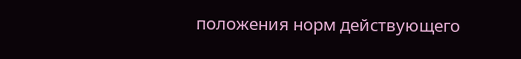положения норм действующего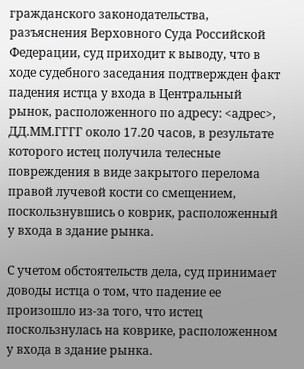гражданского законодательства, разъяснения Верховного Суда Российской Федерации, суд приходит к выводу, что в ходе судебного заседания подтвержден факт падения истца у входа в Центральный рынок, расположенного по адресу: <адрес>, ДД.ММ.ГГГГ около 17.20 часов, в результате которого истец получила телесные повреждения в виде закрытого перелома правой лучевой кости со смещением, поскользнувшись о коврик, расположенный у входа в здание рынка.

С учетом обстоятельств дела, суд принимает доводы истца о том, что падение ее произошло из-за того, что истец поскользнулась на коврике, расположенном у входа в здание рынка.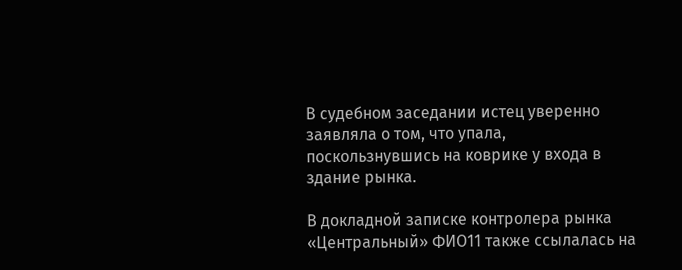В судебном заседании истец уверенно заявляла о том, что упала, поскользнувшись на коврике у входа в здание рынка.

В докладной записке контролера рынка «Центральный» ФИО11 также ссылалась на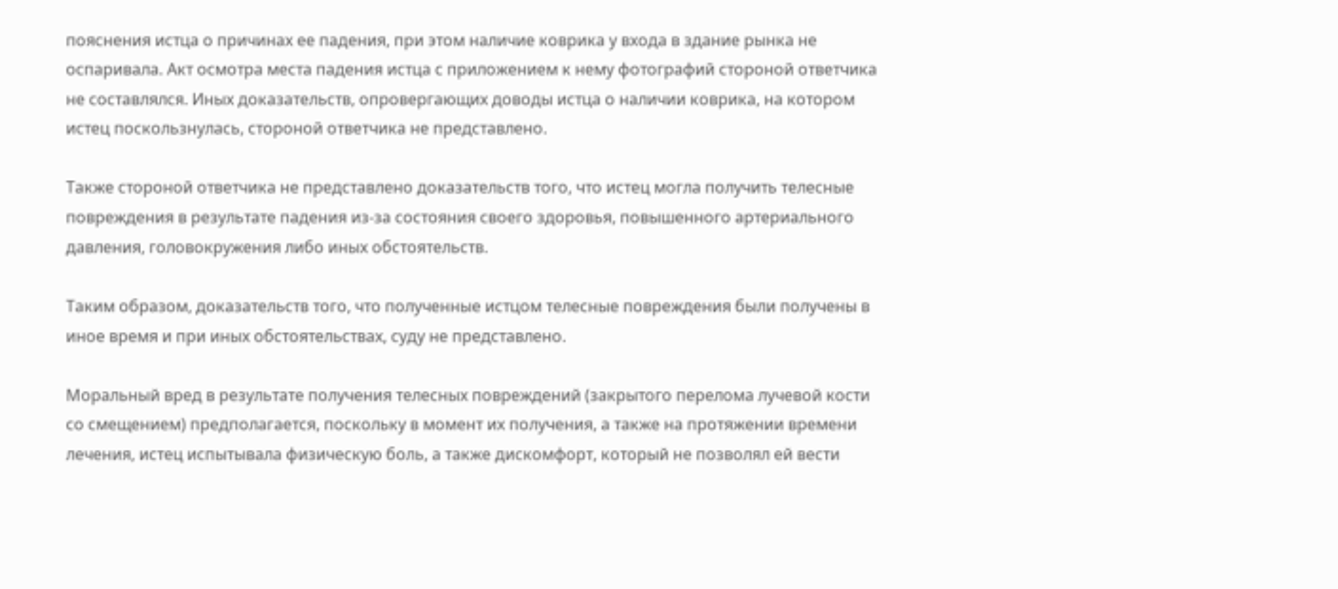пояснения истца о причинах ее падения, при этом наличие коврика у входа в здание рынка не оспаривала. Акт осмотра места падения истца с приложением к нему фотографий стороной ответчика не составлялся. Иных доказательств, опровергающих доводы истца о наличии коврика, на котором истец поскользнулась, стороной ответчика не представлено.

Также стороной ответчика не представлено доказательств того, что истец могла получить телесные повреждения в результате падения из-за состояния своего здоровья, повышенного артериального давления, головокружения либо иных обстоятельств.

Таким образом, доказательств того, что полученные истцом телесные повреждения были получены в иное время и при иных обстоятельствах, суду не представлено.

Моральный вред в результате получения телесных повреждений (закрытого перелома лучевой кости со смещением) предполагается, поскольку в момент их получения, а также на протяжении времени лечения, истец испытывала физическую боль, а также дискомфорт, который не позволял ей вести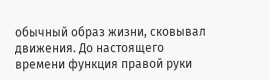обычный образ жизни, сковывал движения. До настоящего времени функция правой руки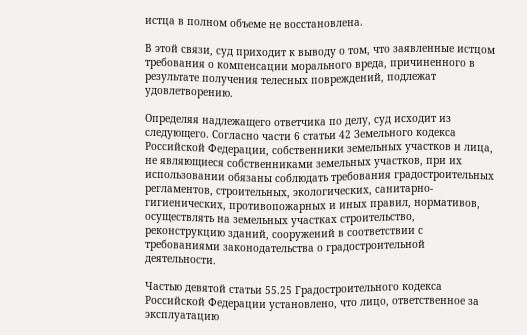истца в полном объеме не восстановлена.

В этой связи, суд приходит к выводу о том, что заявленные истцом требования о компенсации морального вреда, причиненного в результате получения телесных повреждений, подлежат удовлетворению.

Определяя надлежащего ответчика по делу, суд исходит из следующего. Согласно части 6 статьи 42 Земельного кодекса Российской Федерации, собственники земельных участков и лица, не являющиеся собственниками земельных участков, при их использовании обязаны соблюдать требования градостроительных регламентов, строительных, экологических, санитарно-гигиенических, противопожарных и иных правил, нормативов, осуществлять на земельных участках строительство, реконструкцию зданий, сооружений в соответствии с требованиями законодательства о градостроительной деятельности.

Частью девятой статьи 55.25 Градостроительного кодекса Российской Федерации установлено, что лицо, ответственное за эксплуатацию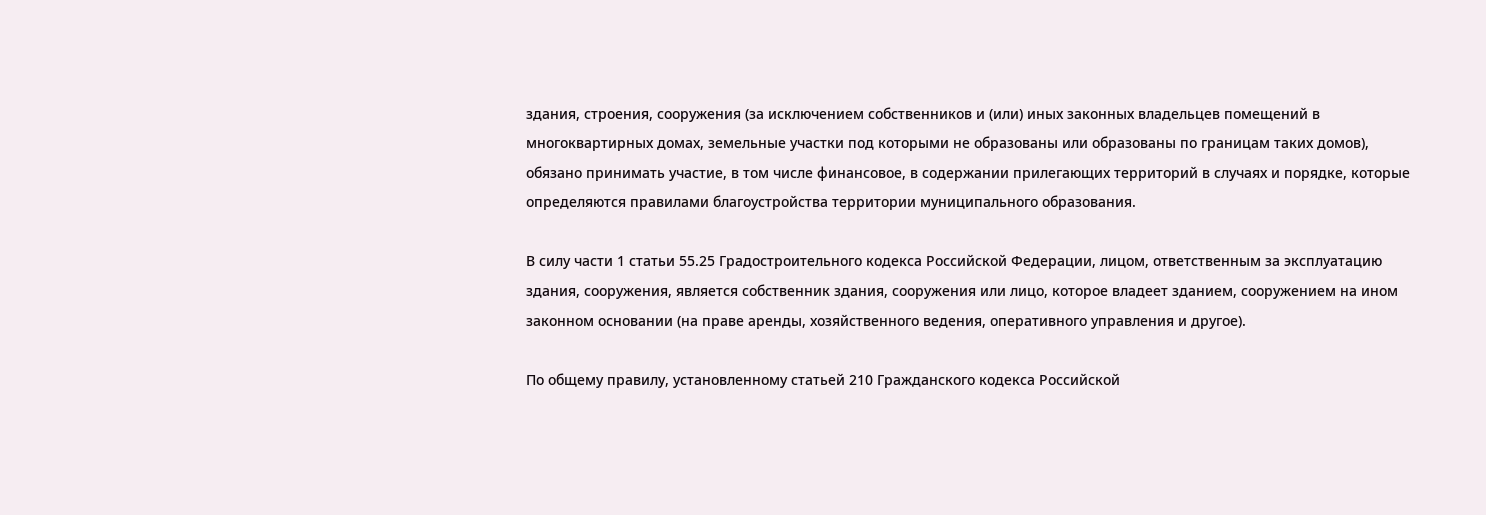здания, строения, сооружения (за исключением собственников и (или) иных законных владельцев помещений в многоквартирных домах, земельные участки под которыми не образованы или образованы по границам таких домов), обязано принимать участие, в том числе финансовое, в содержании прилегающих территорий в случаях и порядке, которые определяются правилами благоустройства территории муниципального образования.

В силу части 1 статьи 55.25 Градостроительного кодекса Российской Федерации, лицом, ответственным за эксплуатацию здания, сооружения, является собственник здания, сооружения или лицо, которое владеет зданием, сооружением на ином законном основании (на праве аренды, хозяйственного ведения, оперативного управления и другое).

По общему правилу, установленному статьей 210 Гражданского кодекса Российской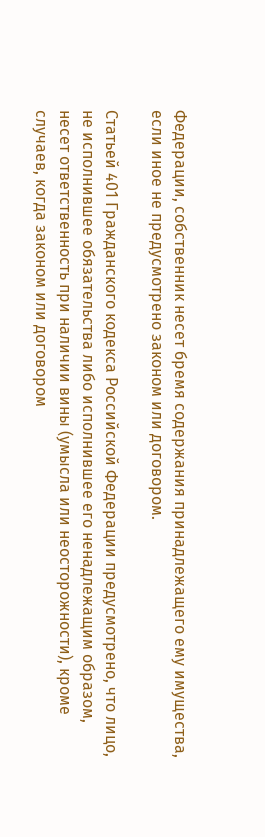Федерации, собственник несет бремя содержания принадлежащего ему имущества, если иное не предусмотрено законом или договором.

Статьей 401 Гражданского кодекса Российской Федерации предусмотрено, что лицо, не исполнившее обязательства либо исполнившее его ненадлежащим образом, несет ответственность при наличии вины (умысла или неосторожности), кроме случаев, когда законом или договором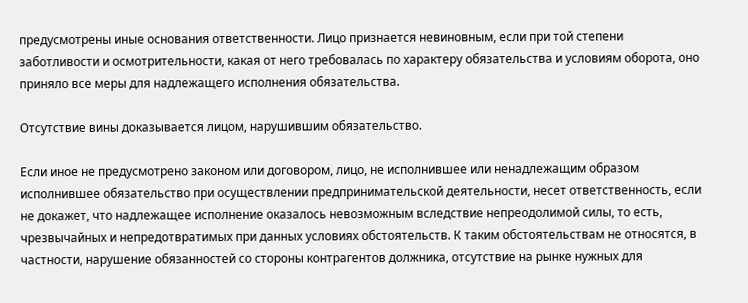предусмотрены иные основания ответственности. Лицо признается невиновным, если при той степени заботливости и осмотрительности, какая от него требовалась по характеру обязательства и условиям оборота, оно приняло все меры для надлежащего исполнения обязательства.

Отсутствие вины доказывается лицом, нарушившим обязательство.

Если иное не предусмотрено законом или договором, лицо, не исполнившее или ненадлежащим образом исполнившее обязательство при осуществлении предпринимательской деятельности, несет ответственность, если не докажет, что надлежащее исполнение оказалось невозможным вследствие непреодолимой силы, то есть, чрезвычайных и непредотвратимых при данных условиях обстоятельств. К таким обстоятельствам не относятся, в частности, нарушение обязанностей со стороны контрагентов должника, отсутствие на рынке нужных для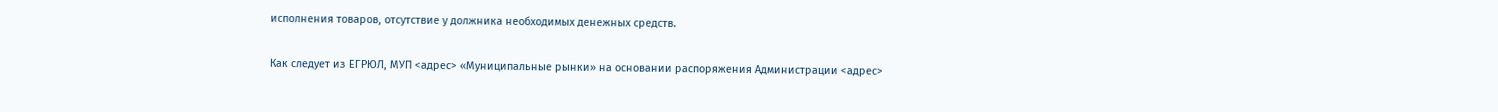исполнения товаров, отсутствие у должника необходимых денежных средств.

Как следует из ЕГРЮЛ, МУП <адрес> «Муниципальные рынки» на основании распоряжения Администрации <адрес>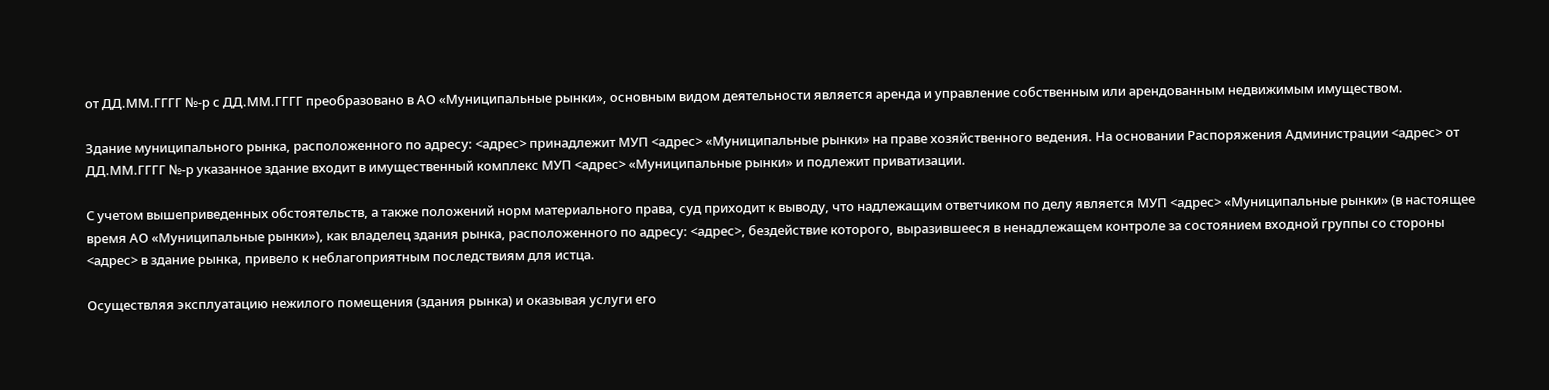от ДД.ММ.ГГГГ №-р с ДД.ММ.ГГГГ преобразовано в АО «Муниципальные рынки», основным видом деятельности является аренда и управление собственным или арендованным недвижимым имуществом.

Здание муниципального рынка, расположенного по адресу: <адрес> принадлежит МУП <адрес> «Муниципальные рынки» на праве хозяйственного ведения. На основании Распоряжения Администрации <адрес> от ДД.ММ.ГГГГ №-р указанное здание входит в имущественный комплекс МУП <адрес> «Муниципальные рынки» и подлежит приватизации.

С учетом вышеприведенных обстоятельств, а также положений норм материального права, суд приходит к выводу, что надлежащим ответчиком по делу является МУП <адрес> «Муниципальные рынки» (в настоящее время АО «Муниципальные рынки»), как владелец здания рынка, расположенного по адресу: <адрес>, бездействие которого, выразившееся в ненадлежащем контроле за состоянием входной группы со стороны <адрес> в здание рынка, привело к неблагоприятным последствиям для истца.

Осуществляя эксплуатацию нежилого помещения (здания рынка) и оказывая услуги его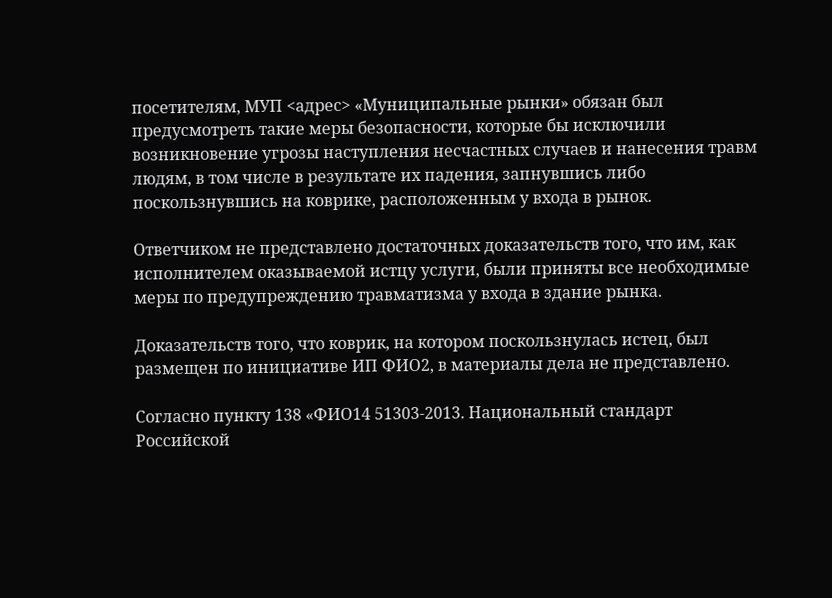посетителям, МУП <адрес> «Муниципальные рынки» обязан был предусмотреть такие меры безопасности, которые бы исключили возникновение угрозы наступления несчастных случаев и нанесения травм людям, в том числе в результате их падения, запнувшись либо поскользнувшись на коврике, расположенным у входа в рынок.

Ответчиком не представлено достаточных доказательств того, что им, как исполнителем оказываемой истцу услуги, были приняты все необходимые меры по предупреждению травматизма у входа в здание рынка.

Доказательств того, что коврик, на котором поскользнулась истец, был размещен по инициативе ИП ФИО2, в материалы дела не представлено.

Согласно пункту 138 «ФИО14 51303-2013. Национальный стандарт Российской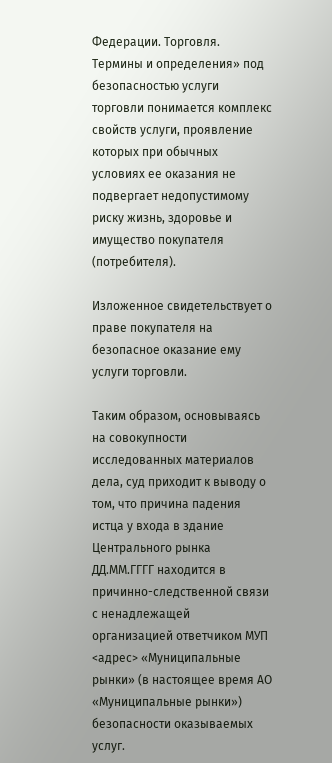Федерации. Торговля. Термины и определения» под безопасностью услуги торговли понимается комплекс свойств услуги, проявление которых при обычных условиях ее оказания не подвергает недопустимому риску жизнь, здоровье и имущество покупателя (потребителя).

Изложенное свидетельствует о праве покупателя на безопасное оказание ему услуги торговли.

Таким образом, основываясь на совокупности исследованных материалов дела, суд приходит к выводу о том, что причина падения истца у входа в здание Центрального рынка ДД.ММ.ГГГГ находится в причинно-следственной связи с ненадлежащей организацией ответчиком МУП <адрес> «Муниципальные рынки» (в настоящее время АО «Муниципальные рынки») безопасности оказываемых услуг.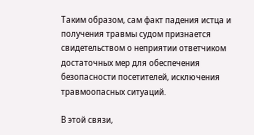Таким образом, сам факт падения истца и получения травмы судом признается свидетельством о неприятии ответчиком достаточных мер для обеспечения безопасности посетителей, исключения травмоопасных ситуаций.

В этой связи,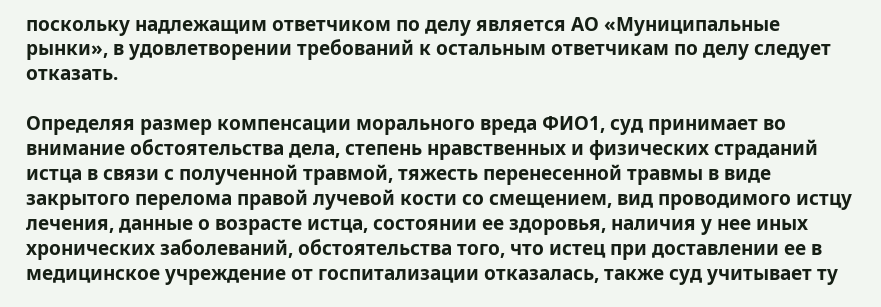поскольку надлежащим ответчиком по делу является АО «Муниципальные рынки», в удовлетворении требований к остальным ответчикам по делу следует отказать.

Определяя размер компенсации морального вреда ФИО1, суд принимает во внимание обстоятельства дела, степень нравственных и физических страданий истца в связи с полученной травмой, тяжесть перенесенной травмы в виде закрытого перелома правой лучевой кости со смещением, вид проводимого истцу лечения, данные о возрасте истца, состоянии ее здоровья, наличия у нее иных хронических заболеваний, обстоятельства того, что истец при доставлении ее в медицинское учреждение от госпитализации отказалась, также суд учитывает ту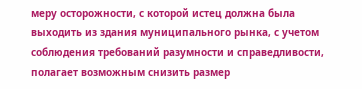меру осторожности, с которой истец должна была выходить из здания муниципального рынка, с учетом соблюдения требований разумности и справедливости, полагает возможным снизить размер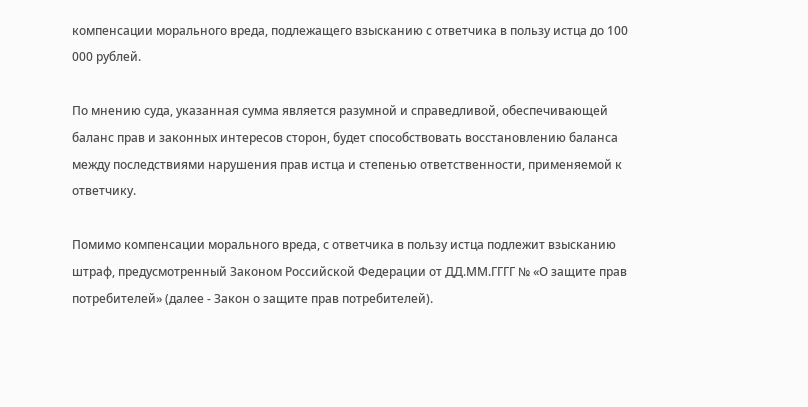компенсации морального вреда, подлежащего взысканию с ответчика в пользу истца до 100 000 рублей.

По мнению суда, указанная сумма является разумной и справедливой, обеспечивающей баланс прав и законных интересов сторон, будет способствовать восстановлению баланса между последствиями нарушения прав истца и степенью ответственности, применяемой к ответчику.

Помимо компенсации морального вреда, с ответчика в пользу истца подлежит взысканию штраф, предусмотренный Законом Российской Федерации от ДД.ММ.ГГГГ № «О защите прав потребителей» (далее - Закон о защите прав потребителей).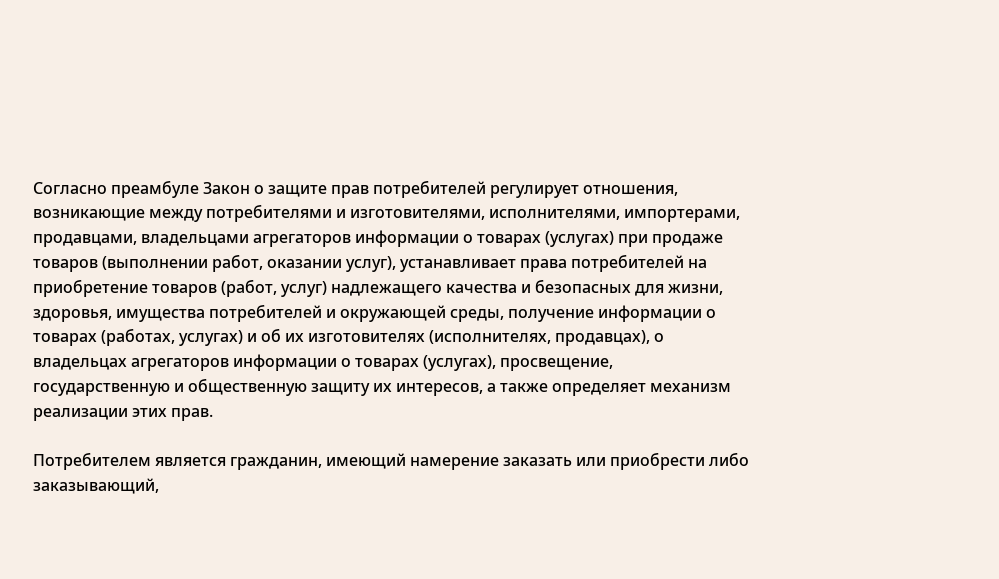Согласно преамбуле Закон о защите прав потребителей регулирует отношения, возникающие между потребителями и изготовителями, исполнителями, импортерами, продавцами, владельцами агрегаторов информации о товарах (услугах) при продаже товаров (выполнении работ, оказании услуг), устанавливает права потребителей на приобретение товаров (работ, услуг) надлежащего качества и безопасных для жизни, здоровья, имущества потребителей и окружающей среды, получение информации о товарах (работах, услугах) и об их изготовителях (исполнителях, продавцах), о владельцах агрегаторов информации о товарах (услугах), просвещение, государственную и общественную защиту их интересов, а также определяет механизм реализации этих прав.

Потребителем является гражданин, имеющий намерение заказать или приобрести либо заказывающий,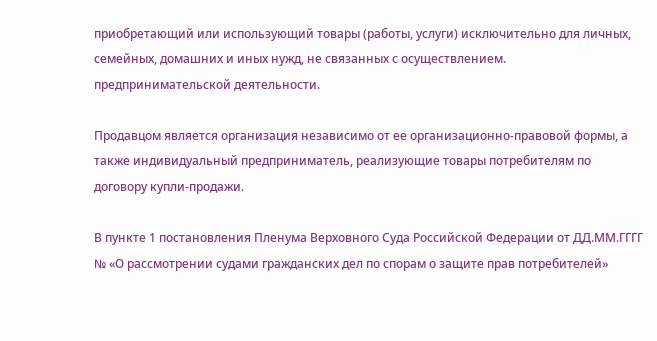приобретающий или использующий товары (работы, услуги) исключительно для личных, семейных, домашних и иных нужд, не связанных с осуществлением. предпринимательской деятельности.

Продавцом является организация независимо от ее организационно-правовой формы, а также индивидуальный предприниматель, реализующие товары потребителям по договору купли-продажи.

В пункте 1 постановления Пленума Верховного Суда Российской Федерации от ДД.ММ.ГГГГ № «О рассмотрении судами гражданских дел по спорам о защите прав потребителей»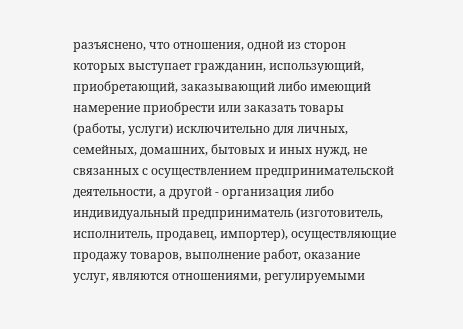разъяснено, что отношения, одной из сторон которых выступает гражданин, использующий, приобретающий, заказывающий либо имеющий намерение приобрести или заказать товары (работы, услуги) исключительно для личных, семейных, домашних, бытовых и иных нужд, не связанных с осуществлением предпринимательской деятельности, а другой - организация либо индивидуальный предприниматель (изготовитель, исполнитель, продавец, импортер), осуществляющие продажу товаров, выполнение работ, оказание услуг, являются отношениями, регулируемыми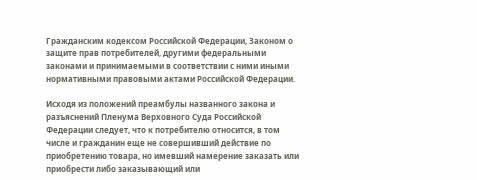Гражданским кодексом Российской Федерации, Законом о защите прав потребителей, другими федеральными законами и принимаемыми в соответствии с ними иными нормативными правовыми актами Российской Федерации.

Исходя из положений преамбулы названного закона и разъяснений Пленума Верховного Суда Российской Федерации следует, что к потребителю относится, в том числе и гражданин еще не совершивший действие по приобретению товара, но имевший намерение заказать или приобрести либо заказывающий или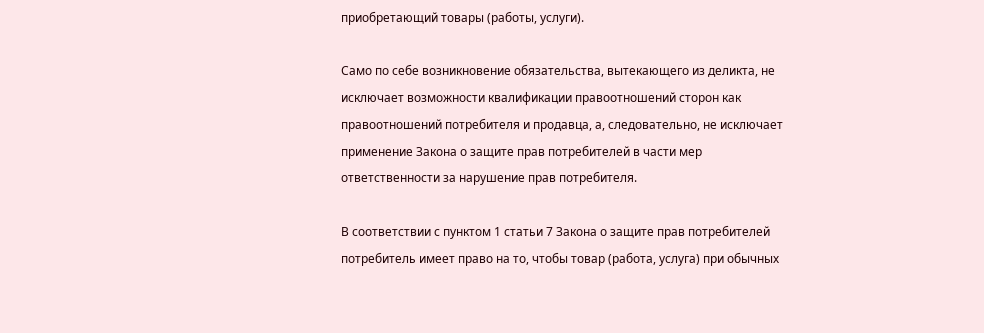приобретающий товары (работы, услуги).

Само по себе возникновение обязательства, вытекающего из деликта, не исключает возможности квалификации правоотношений сторон как правоотношений потребителя и продавца, а, следовательно, не исключает применение Закона о защите прав потребителей в части мер ответственности за нарушение прав потребителя.

В соответствии с пунктом 1 статьи 7 Закона о защите прав потребителей потребитель имеет право на то, чтобы товар (работа, услуга) при обычных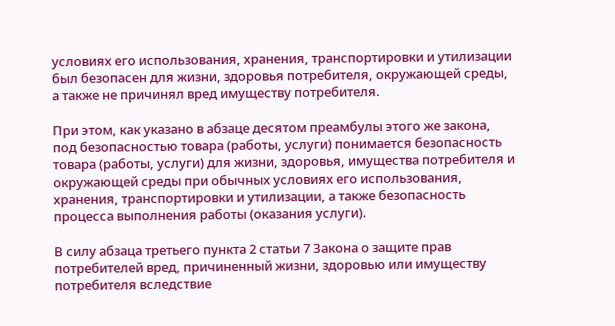условиях его использования, хранения, транспортировки и утилизации был безопасен для жизни, здоровья потребителя, окружающей среды, а также не причинял вред имуществу потребителя.

При этом, как указано в абзаце десятом преамбулы этого же закона, под безопасностью товара (работы, услуги) понимается безопасность товара (работы, услуги) для жизни, здоровья, имущества потребителя и окружающей среды при обычных условиях его использования, хранения, транспортировки и утилизации, а также безопасность процесса выполнения работы (оказания услуги).

В силу абзаца третьего пункта 2 статьи 7 Закона о защите прав потребителей вред, причиненный жизни, здоровью или имуществу потребителя вследствие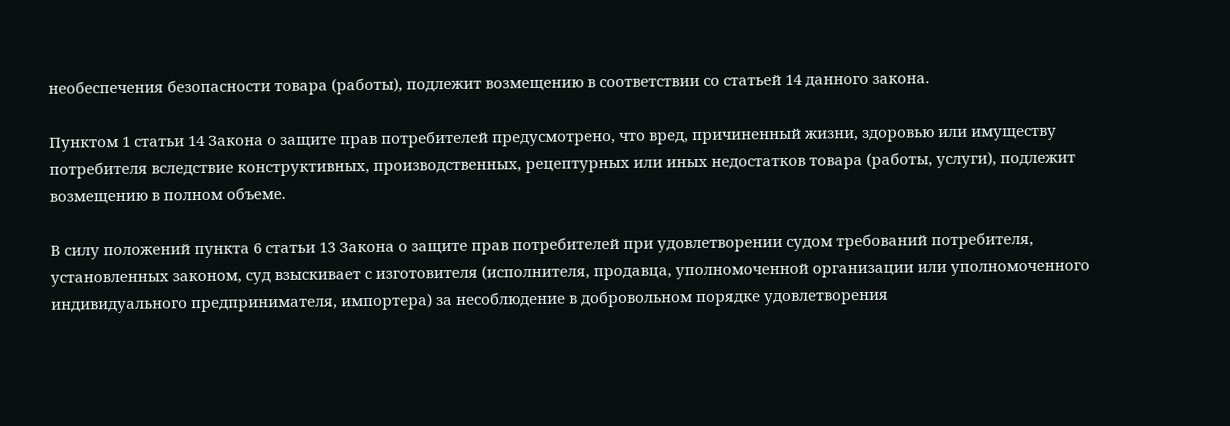необеспечения безопасности товара (работы), подлежит возмещению в соответствии со статьей 14 данного закона.

Пунктом 1 статьи 14 Закона о защите прав потребителей предусмотрено, что вред, причиненный жизни, здоровью или имуществу потребителя вследствие конструктивных, производственных, рецептурных или иных недостатков товара (работы, услуги), подлежит возмещению в полном объеме.

В силу положений пункта 6 статьи 13 Закона о защите прав потребителей при удовлетворении судом требований потребителя, установленных законом, суд взыскивает с изготовителя (исполнителя, продавца, уполномоченной организации или уполномоченного индивидуального предпринимателя, импортера) за несоблюдение в добровольном порядке удовлетворения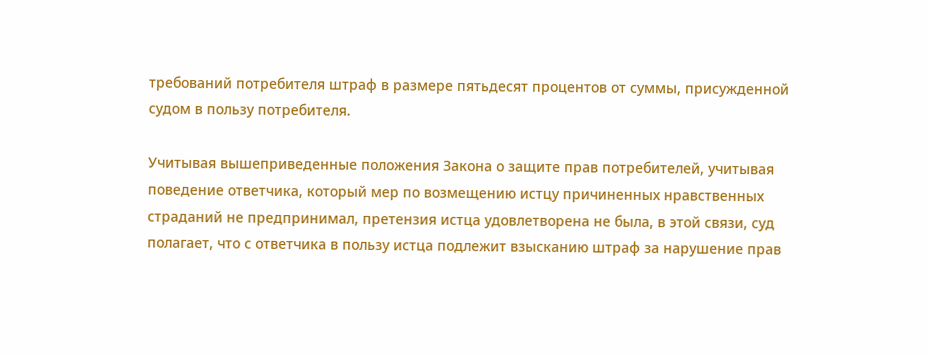требований потребителя штраф в размере пятьдесят процентов от суммы, присужденной судом в пользу потребителя.

Учитывая вышеприведенные положения Закона о защите прав потребителей, учитывая поведение ответчика, который мер по возмещению истцу причиненных нравственных страданий не предпринимал, претензия истца удовлетворена не была, в этой связи, суд полагает, что с ответчика в пользу истца подлежит взысканию штраф за нарушение прав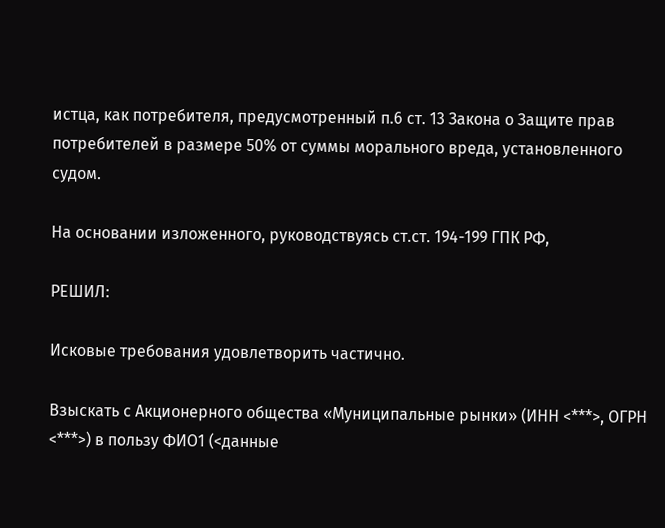истца, как потребителя, предусмотренный п.6 ст. 13 Закона о Защите прав потребителей в размере 50% от суммы морального вреда, установленного судом.

На основании изложенного, руководствуясь ст.ст. 194-199 ГПК РФ,

РЕШИЛ:

Исковые требования удовлетворить частично.

Взыскать с Акционерного общества «Муниципальные рынки» (ИНН <***>, ОГРН <***>) в пользу ФИО1 (<данные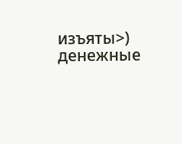изъяты>) денежные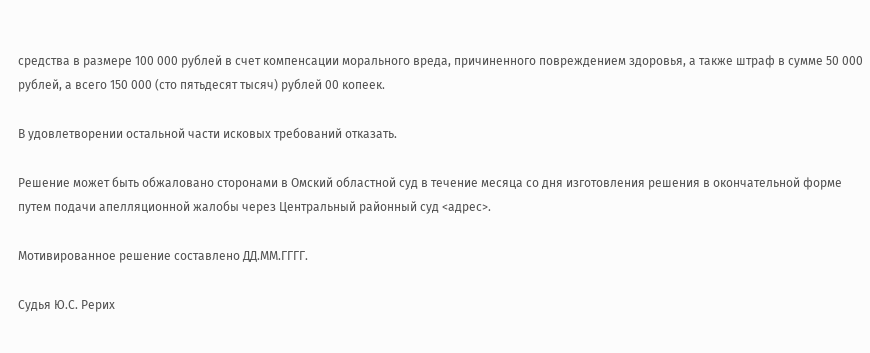средства в размере 100 000 рублей в счет компенсации морального вреда, причиненного повреждением здоровья, а также штраф в сумме 50 000 рублей, а всего 150 000 (сто пятьдесят тысяч) рублей 00 копеек.

В удовлетворении остальной части исковых требований отказать.

Решение может быть обжаловано сторонами в Омский областной суд в течение месяца со дня изготовления решения в окончательной форме путем подачи апелляционной жалобы через Центральный районный суд <адрес>.

Мотивированное решение составлено ДД.ММ.ГГГГ.

Судья Ю.С. Рерих